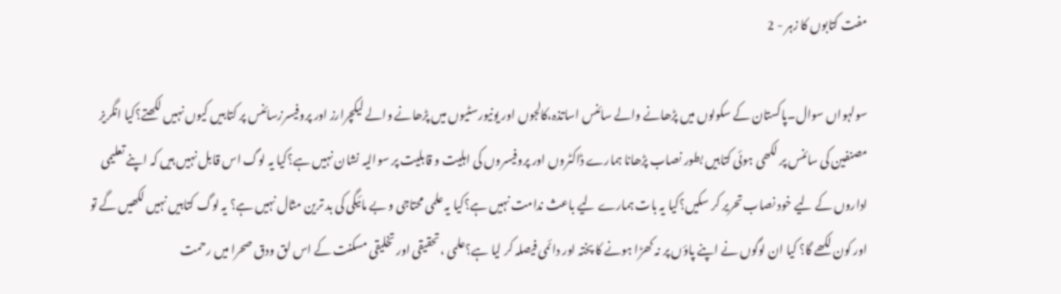مفت کتابوں کا زہر - 2

سولہواں سوال۔پاکستان کے سکولوں میں پڑھانے والے سائنس اساتذہ،کالجوں اور یونیورسٹیوں میں پڑھانے والے لیکچرارز اور پروفیسرزسائنس پر کتابیں کیوں نہیں لکھتے؟کیا انگریز مصنفین کی سائنس پر لکھی ہوئی کتابیں بطور نصاب پڑھانا ہمارے ڈاکٹروں اور پروفیسروں کی اہلیت و قابلیت پر سوالیہ نشان نہیں ہے؟کیا یہ لوگ اس قابل نہیں ہیں کہ اپنے تعلیمی اداروں کے لیے خود نصاب تحریر کر سکیں؟کیا یہ بات ہمارے لیے باعث ندامت نہیں ہے؟کیا یہ علمی محتاجی و بے مائیگی کی بد ترین مثال نہیں ہے؟ یہ لوگ کتابیں نہیں لکھیں گے تو اور کون لکھے گا؟ کیا ان لوگوں نے اپنے پاؤں پر نہ کھڑا ہونے کا پختہ اور دائمی فیصلہ کر لیا ہے؟علمی ،تحقیقی اور تخلیقی مسکنت کے اس لق ودق صحرا میں رحمت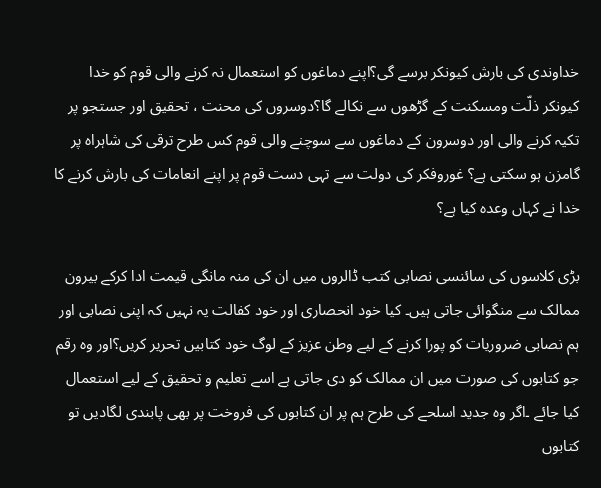خداوندی کی بارش کیونکر برسے گی؟اپنے دماغوں کو استعمال نہ کرنے والی قوم کو خدا کیونکر ذلّت ومسکنت کے گڑھوں سے نکالے گا؟دوسروں کی محنت ، تحقیق اور جستجو پر تکیہ کرنے والی اور دوسرون کے دماغوں سے سوچنے والی قوم کس طرح ترقی کی شاہراہ پر گامزن ہو سکتی ہے؟ غوروفکر کی دولت سے تہی دست قوم پر اپنے انعامات کی بارش کرنے کا خدا نے کہاں وعدہ کیا ہے؟

بڑی کلاسوں کی سائنسی نصابی کتب ڈالروں میں ان کی منہ مانگی قیمت ادا کرکے بیرون ممالک سے منگوائی جاتی ہیں۔ کیا خود انحصاری اور خود کفالت یہ نہیں کہ اپنی نصابی اور ہم نصابی ضروریات کو پورا کرنے کے لیے وطن عزیز کے لوگ خود کتابیں تحریر کریں؟اور وہ رقم جو کتابوں کی صورت میں ان ممالک کو دی جاتی ہے اسے تعلیم و تحقیق کے لیے استعمال کیا جائے ۔اگر وہ جدید اسلحے کی طرح ہم پر ان کتابوں کی فروخت پر بھی پابندی لگادیں تو کتابوں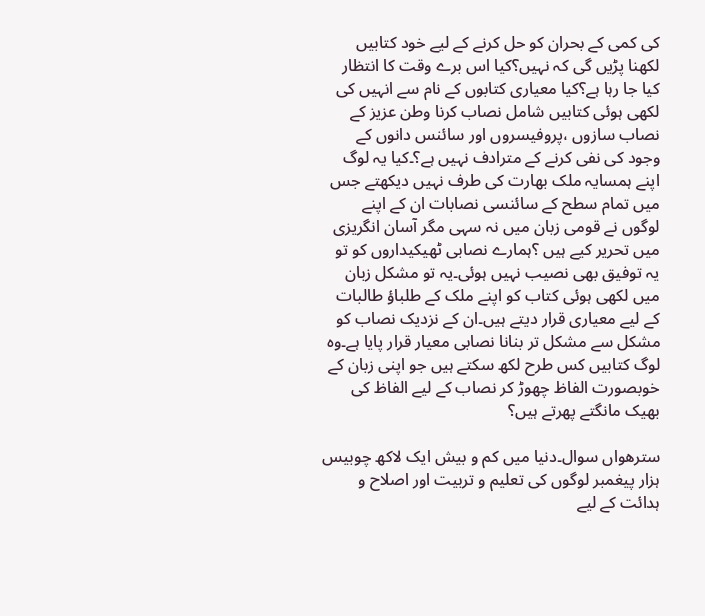کی کمی کے بحران کو حل کرنے کے لیے خود کتابیں لکھنا پڑیں گی کہ نہیں؟کیا اس برے وقت کا انتظار کیا جا رہا ہے؟کیا معیاری کتابوں کے نام سے انہیں کی لکھی ہوئی کتابیں شامل نصاب کرنا وطن عزیز کے نصاب سازوں ،پروفیسروں اور سائنس دانوں کے وجود کی نفی کرنے کے مترادف نہیں ہے؟۔کیا یہ لوگ اپنے ہمسایہ ملک بھارت کی طرف نہیں دیکھتے جس میں تمام سطح کے سائنسی نصابات ان کے اپنے لوگوں نے قومی زبان میں نہ سہی مگر آسان انگریزی میں تحریر کیے ہیں ؟ہمارے نصابی ٹھیکیداروں کو تو یہ توفیق بھی نصیب نہیں ہوئی۔یہ تو مشکل زبان میں لکھی ہوئی کتاب کو اپنے ملک کے طلباؤ طالبات کے لیے معیاری قرار دیتے ہیں۔ان کے نزدیک نصاب کو مشکل سے مشکل تر بنانا نصابی معیار قرار پایا ہے۔وہ لوگ کتابیں کس طرح لکھ سکتے ہیں جو اپنی زبان کے خوبصورت الفاظ چھوڑ کر نصاب کے لیے الفاظ کی بھیک مانگتے پھرتے ہیں؟

سترھواں سوال۔دنیا میں کم و بیش ایک لاکھ چوبیس ہزار پیغمبر لوگوں کی تعلیم و تربیت اور اصلاح و ہدائت کے لیے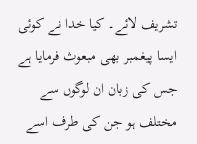تشریف لائے۔ کیا خدا نے کوئی ایسا پیغمبر بھی مبعوث فرمایا ہے جس کی زبان ان لوگوں سے مختلف ہو جن کی طرف اسے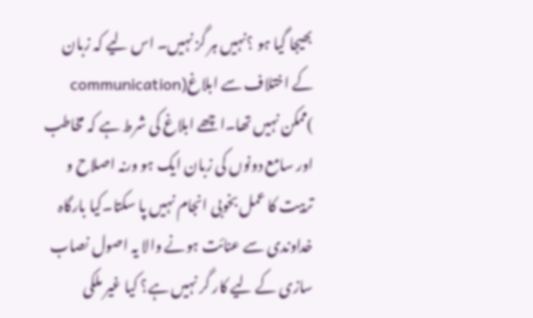بھیجا گیا ہو ؟نہیں ہر گز نہیں۔ اس لیے کہ زبان کے اختلاف سے ابلاغ(communication )ممکن نہیں تھا۔اچھے ابلاغ کی شرط ہے کہ مخاطب اور سامع دونوں کی زبان ایک ہو ورنہ اصلاح و تربیت کا عمل بخوبی انجام نہیں پا سکتا۔کیا بارگاہ خداوندی سے عنائت ہونے والا یہ اصول نصاب سازی کے لیے کار گر نہیں ہے؟ کیا غیر ملکی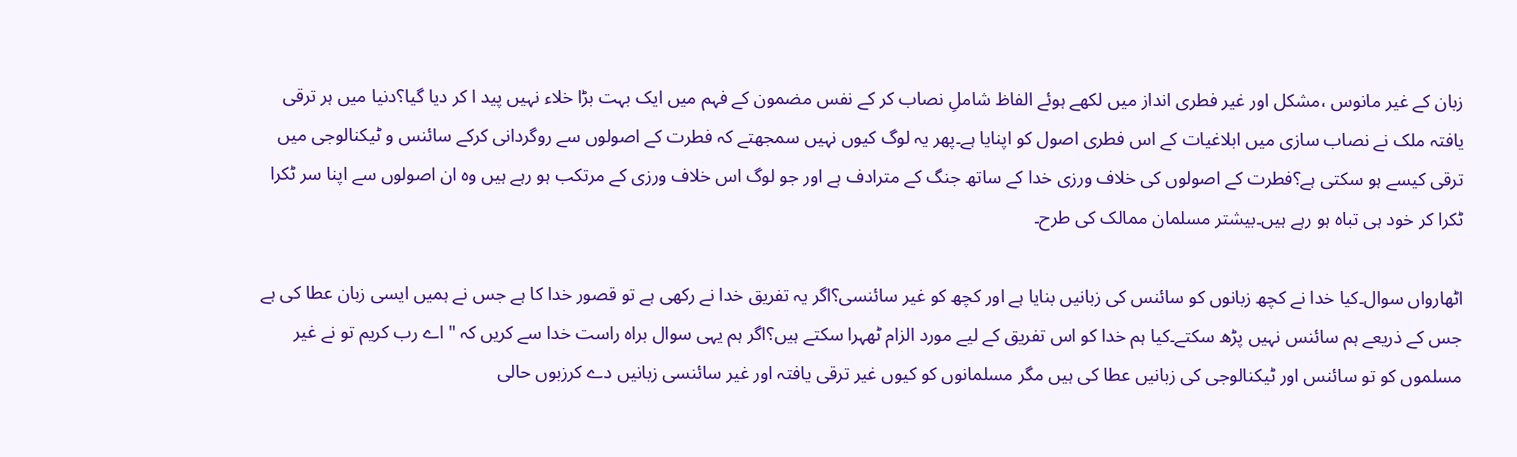زبان کے غیر مانوس ،مشکل اور غیر فطری انداز میں لکھے ہوئے الفاظ شاملِ نصاب کر کے نفس مضمون کے فہم میں ایک بہت بڑا خلاء نہیں پید ا کر دیا گیا؟دنیا میں ہر ترقی یافتہ ملک نے نصاب سازی میں ابلاغیات کے اس فطری اصول کو اپنایا ہے۔پھر یہ لوگ کیوں نہیں سمجھتے کہ فطرت کے اصولوں سے روگردانی کرکے سائنس و ٹیکنالوجی میں ترقی کیسے ہو سکتی ہے؟فطرت کے اصولوں کی خلاف ورزی خدا کے ساتھ جنگ کے مترادف ہے اور جو لوگ اس خلاف ورزی کے مرتکب ہو رہے ہیں وہ ان اصولوں سے اپنا سر ٹکرا ٹکرا کر خود ہی تباہ ہو رہے ہیں۔بیشتر مسلمان ممالک کی طرح۔

اٹھارواں سوال۔کیا خدا نے کچھ زبانوں کو سائنس کی زبانیں بنایا ہے اور کچھ کو غیر سائنسی؟اگر یہ تفریق خدا نے رکھی ہے تو قصور خدا کا ہے جس نے ہمیں ایسی زبان عطا کی ہے جس کے ذریعے ہم سائنس نہیں پڑھ سکتے۔کیا ہم خدا کو اس تفریق کے لیے مورد الزام ٹھہرا سکتے ہیں؟اگر ہم یہی سوال براہ راست خدا سے کریں کہ " اے رب کریم تو نے غیر مسلموں کو تو سائنس اور ٹیکنالوجی کی زبانیں عطا کی ہیں مگر مسلمانوں کو کیوں غیر ترقی یافتہ اور غیر سائنسی زبانیں دے کرزبوں حالی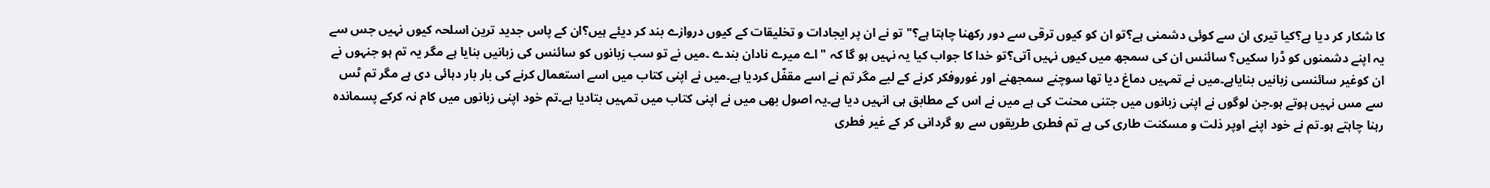کا شکار کر دیا ہے؟کیا تیری ان سے کوئی دشمنی ہے؟تو ان کو کیوں ترقی سے دور رکھنا چاہتا ہے؟"تو نے ان پر ایجادات و تخلیقات کے کیوں دروازے بند کر دیئے ہیں؟ان کے پاس جدید ترین اسلحہ کیوں نہیں جس سے یہ اپنے دشمنوں کو ڈرا سکیں؟ سائنس ان کی سمجھ میں کیوں نہیں آتی؟تو خدا کا جواب کیا یہ نہیں ہو گا کہ " اے میرے نادان بندے ۔میں نے تو سب زبانوں کو سائنس کی زبانیں بنایا ہے مگر یہ تم ہو جنہوں نے ان کوغیر سائنسی زبانیں بنایاہے۔میں نے تمہیں دماغ دیا تھا سوچنے سمجھنے اور غوروفکر کرنے کے لیے مگر تم نے اسے مقفّل کردیا ہے۔میں نے اپنی کتاب میں اسے استعمال کرنے کی بار بار دہائی دی ہے مگر تم ٹس سے مس نہیں ہوتے ہو۔جن لوگوں نے اپنی زبانوں میں جتنی محنت کی ہے میں نے اس کے مطابق ہی انہیں دیا ہے۔یہ اصول بھی میں نے اپنی کتاب میں تمہیں بتادیا ہے۔تم خود اپنی زبانوں میں کام نہ کرکے پسماندہ رہنا چاہتے ہو۔تم نے خود اپنے اوپر ذلت و مسکنت طاری کی ہے تم فطری طریقوں سے رو گردانی کر کے غیر فطری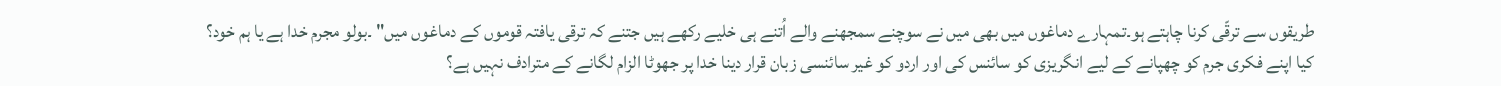طریقوں سے ترقّی کرنا چاہتے ہو۔تمہارے دماغوں میں بھی میں نے سوچنے سمجھنے والے اُتنے ہی خلیے رکھے ہیں جتنے کہ ترقی یافتہ قوموں کے دماغوں میں" ۔بولو مجرم خدا ہے یا ہم خود؟ کیا اپنے فکری جرم کو چھپانے کے لیے انگریزی کو سائنس کی اور اردو کو غیر سائنسی زبان قرار دینا خدا پر جھوٹا الزام لگانے کے مترادف نہیں ہے؟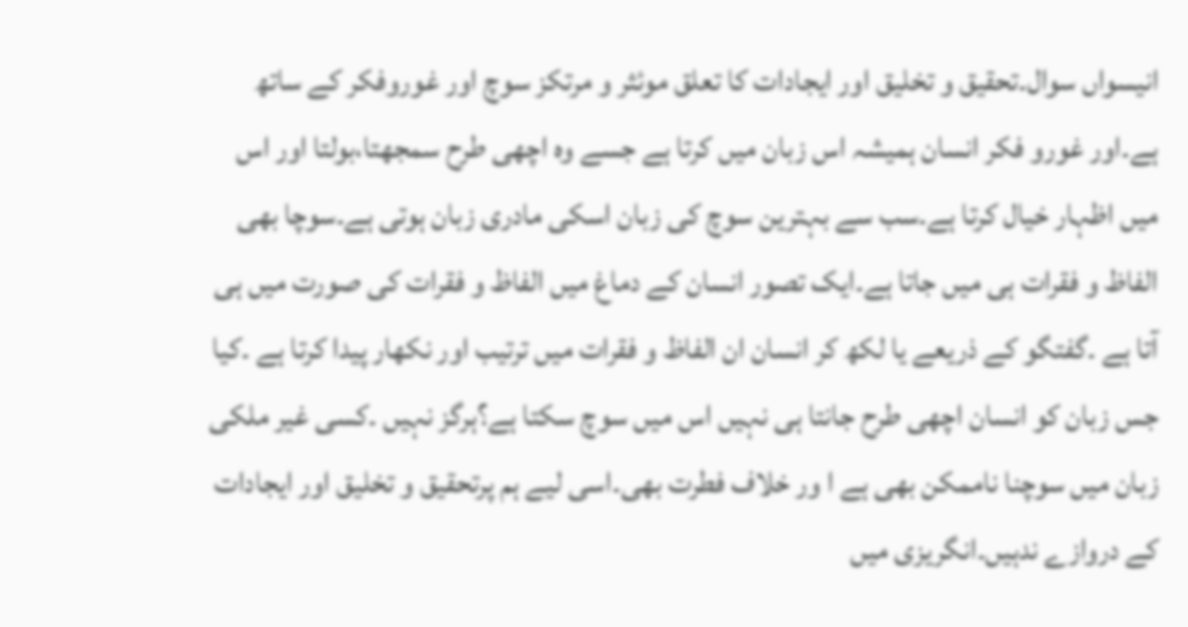انیسواں سوال۔تحقیق و تخلیق اور ایجادات کا تعلق موئثر و مرتکز سوچ اور غوروفکر کے ساتھ ہے۔اور غورو فکر انسان ہمیشہ اس زبان میں کرتا ہے جسے وہ اچھی طرح سمجھتا،بولتا اور اس میں اظہار خیال کرتا ہے۔سب سے بہترین سوچ کی زبان اسکی مادری زبان ہوتی ہے۔سوچا بھی الفاظ و فقرات ہی میں جاتا ہے۔ایک تصور انسان کے دماغ میں الفاظ و فقرات کی صورت میں ہی آتا ہے ۔گفتگو کے ذریعے یا لکھ کر انسان ان الفاظ و فقرات میں ترتیب اور نکھار پیدا کرتا ہے ۔کیا جس زبان کو انسان اچھی طرح جانتا ہی نہیں اس میں سوچ سکتا ہے؟ہرگز نہیں ۔کسی غیر ملکی زبان میں سوچنا ناممکن بھی ہے ا ور خلاف فطرت بھی۔اسی لیے ہم پرتحقیق و تخلیق اور ایجادات کے دروازے ندہیں۔انگریزی میں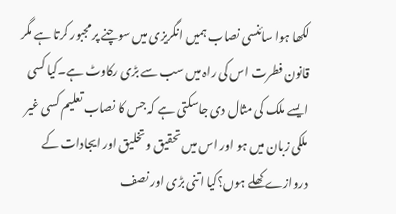لکھا ہوا سائنسی نصاب ہمیں انگریزی میں سوچنے پر مجبور کرتا ہے مگر قانون فطرت اس کی راہ میں سب سے بڑی رکاوٹ ہے۔کیا کسی ایسے ملک کی مثال دی جاسکتی ہے کہ جس کا نصاب تعلیم کسی غیر ملکی زبان میں ہو اور اس میں تحقیق و تخلیق اور ایجادات کے دروازے کھلے ہوں؟کیا اتنی بڑی اور نصف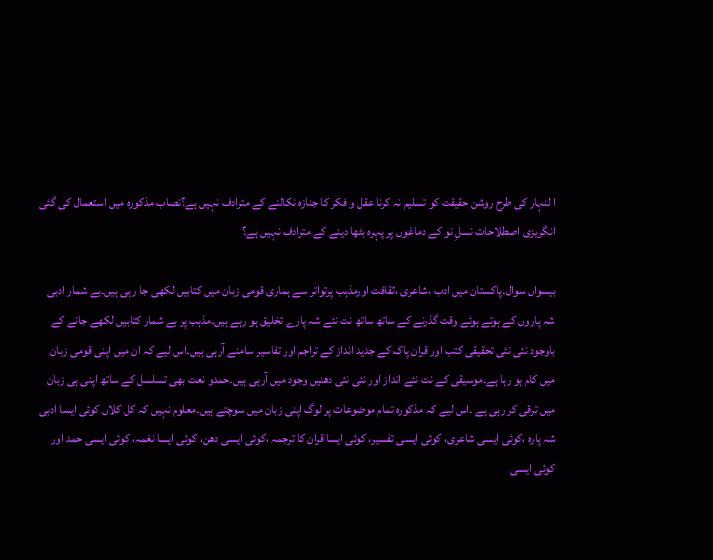ا لنہار کی طرح روشن حقیقت کو تسلیم نہ کرنا عقل و فکر کا جنازہ نکالنے کے مترادف نہیں ہے؟نصاب مذکورہ میں استعمال کی گئی انگریزی اصطلاحات نسلِ نو کے دماغوں پر پہرہ بٹھا دینے کے مترادف نہیں ہے؟

بیسواں سوال۔پاکستان میں ادب ،شاعری ،ثقافت اورمذہب پرتواتر سے ہماری قومی زبان میں کتابیں لکھی جا رہی ہیں۔بے شمار ادبی شہ پاروں کے ہوتے ہوئے وقت گذرنے کے ساتھ ساتھ نت نئے شہ پارے تخلیق ہو رہے ہیں۔مذہب پر بے شمار کتابیں لکھے جانے کے باوجود نئی نئی تحقیقی کتب اور قران پاک کے جدید انداز کے تراجم اور تفاسیر سامنے آرہی ہیں۔اس لیے کہ ان میں اپنی قومی زبان میں کام ہو رہا ہے۔موسیقی کے نت نئے انداز اور نئی نئی دھنیں وجود میں آرہی ہیں۔حمدو نعت بھی تسلسل کے ساتھ اپنی ہی زبان میں ترقی کر رہی ہے ۔اس لیے کہ مذکورہ تمام موضوعات پر لوگ اپنی زبان میں سوچتے ہیں۔معلوم نہیں کہ کل کلاں کوئی ایسا ادبی شہ پارہ ،کوئی ایسی شاعری، کوئی ایسی تفسیر، کوئی ایسا قران کا ترجمہ ،کوئی ایسی دھن، کوئی ایسا نغمہ، کوئی ایسی حمد اور کوئی ایسی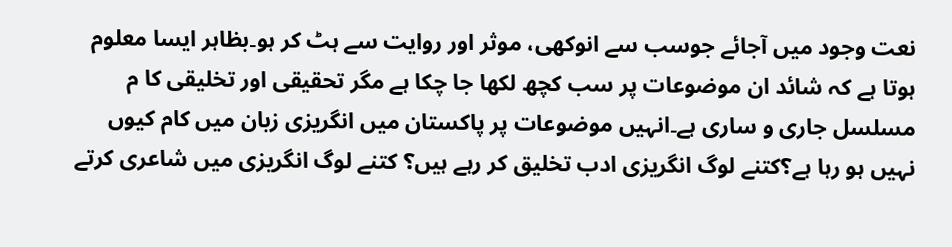نعت وجود میں آجائے جوسب سے انوکھی، موثر اور روایت سے ہٹ کر ہو۔بظاہر ایسا معلوم ہوتا ہے کہ شائد ان موضوعات پر سب کچھ لکھا جا چکا ہے مگر تحقیقی اور تخلیقی کا م مسلسل جاری و ساری ہے۔انہیں موضوعات پر پاکستان میں انگریزی زبان میں کام کیوں نہیں ہو رہا ہے؟کتنے لوگ انگریزی ادب تخلیق کر رہے ہیں؟ کتنے لوگ انگریزی میں شاعری کرتے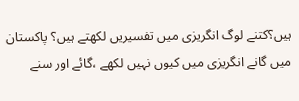ہیں؟کتنے لوگ انگریزی میں تفسیریں لکھتے ہیں؟ پاکستان میں گانے انگریزی میں کیوں نہیں لکھے ،گائے اور سنے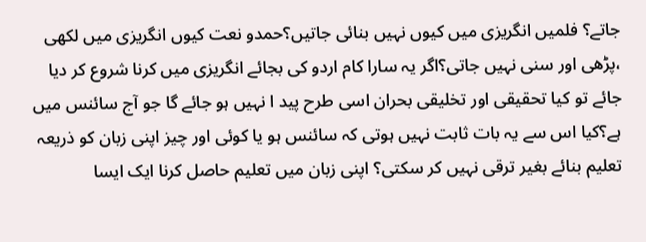جاتے؟ فلمیں انگریزی میں کیوں نہیں بنائی جاتیں؟حمدو نعت کیوں انگریزی میں لکھی ،پڑھی اور سنی نہیں جاتی؟اگر یہ سارا کام اردو کی بجائے انگریزی میں کرنا شروع کر دیا جائے تو کیا تحقیقی اور تخلیقی بحران اسی طرح پید ا نہیں ہو جائے گا جو آج سائنس میں ہے؟کیا اس سے یہ بات ثابت نہیں ہوتی کہ سائنس ہو یا کوئی اور چیز اپنی زبان کو ذریعہ تعلیم بنائے بغیر ترقی نہیں کر سکتی؟ اپنی زبان میں تعلیم حاصل کرنا ایک ایسا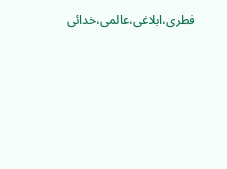فطری،ابلاغی،عالمی،خدائی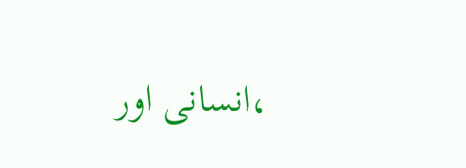،انسانی اور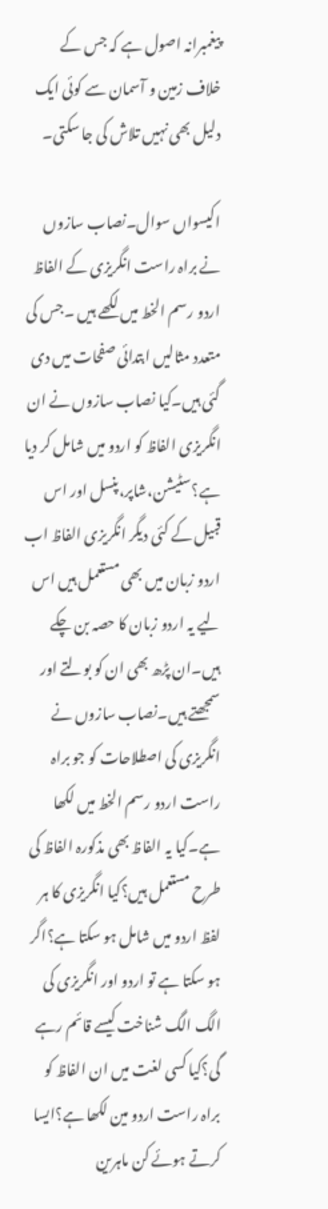پیغمبرانہ اصول ہے کہ جس کے خلاف زمین و آسمان سے کوئی ایک دلیل بھی نہیں تلاش کی جا سکتی۔

اکیسواں سوال۔نصاب سازوں نے براہ راست انگریزی کے الفاظ اردو رسم الخط میں لکھے ہیں ۔جس کی متعدد مثالیں ابتدائی صفحات میں دی گئی ہیں۔کیا نصاب سازوں نے ان انگریزی الفاظ کو اردو میں شامل کر دیا ہے؟سٹیشن،شاپر،پنسل اور اس قبیل کے کئی دیگر انگریزی الفاظ اب اردو زبان میں بھی مستعمل ہیں اس لیے یہ اردو زبان کا حصہ بن چکے ہیں۔ان پڑھ بھی ان کو بولتے اور سمجھتے ہیں۔نصاب سازوں نے انگریزی کی اصطلاحات کو جو براہ راست اردو رسم الخط میں لکھا ہے۔کیا یہ الفاظ بھی مذکورہ الفاظ کی طرح مستعمل ہیں؟کیا انگریزی کا ہر لفظ اردو میں شامل ہو سکتا ہے؟اگر ہو سکتا ہے تو اردو اور انگریزی کی الگ الگ شناخت کیسے قائم رہے گی؟کیا کسی لغت میں ان الفاظ کو براہ راست اردو مین لکھا ہے؟ایسا کرتے ہوئے کن ماہرین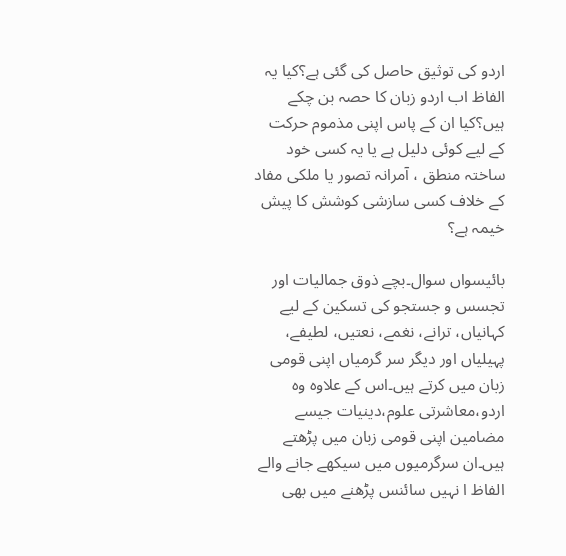اردو کی توثیق حاصل کی گئی ہے؟کیا یہ الفاظ اب اردو زبان کا حصہ بن چکے ہیں؟کیا ان کے پاس اپنی مذموم حرکت کے لیے کوئی دلیل ہے یا یہ کسی خود ساختہ منطق ، آمرانہ تصور یا ملکی مفاد کے خلاف کسی سازشی کوشش کا پیش خیمہ ہے؟

بائیسواں سوال۔بچے ذوق جمالیات اور تجسس و جستجو کی تسکین کے لیے کہانیاں، ترانے، نغمے، نعتیں، لطیفے، پہیلیاں اور دیگر سر گرمیاں اپنی قومی زبان میں کرتے ہیں۔اس کے علاوہ وہ اردو،معاشرتی علوم،دینیات جیسے مضامین اپنی قومی زبان میں پڑھتے ہیں۔ان سرگرمیوں میں سیکھے جانے والے الفاظ ا نہیں سائنس پڑھنے میں بھی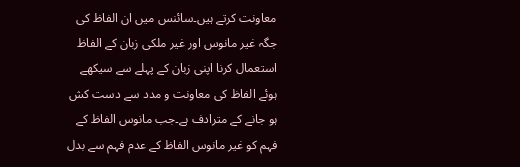معاونت کرتے ہیں۔سائنس میں ان الفاظ کی جگہ غیر مانوس اور غیر ملکی زبان کے الفاظ استعمال کرنا اپنی زبان کے پہلے سے سیکھے ہوئے الفاظ کی معاونت و مدد سے دست کش ہو جانے کے مترادف ہے۔جب مانوس الفاظ کے فہم کو غیر مانوس الفاظ کے عدم فہم سے بدل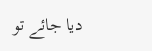دیا جائے تو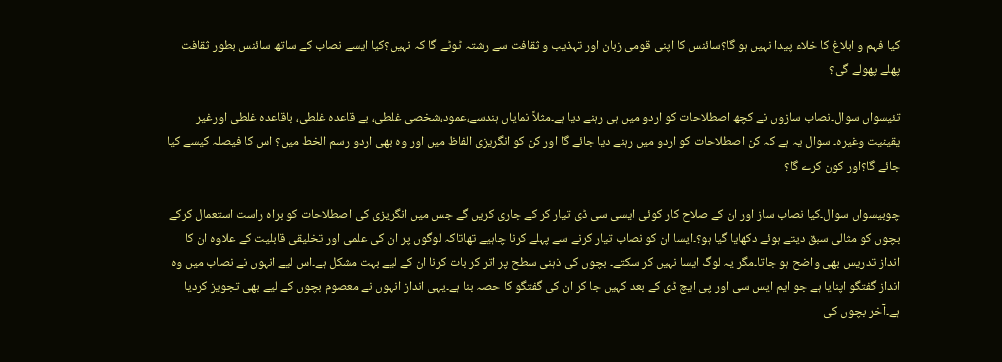کیا فہم و ابلاغ کا خلاء پیدا نہیں ہو گا؟سائنس کا اپنی قومی زبان اور تہذیب و ثقافت سے رشتہ ٹوٹے گا کہ نہیں؟کیا ایسے نصاب کے ساتھ سائنس بطور ثقافت پھلے پھولے گی؟

تئیسواں سوال۔نصاب سازوں نے کچھ اصطلاحات کو اردو میں ہی رہنے دیا ہے۔مثلاً نمایاں ہندسے،عمود،شخصی غلطی، بے قاعدہ غلطی، باقاعدہ غلطی اورغیر یقینیت وغیرہ۔ سوال یہ ہے کہ کن اصطلاحات کو اردو میں رہنے دیا جائے گا اور کن کو انگریزی الفاظ میں اور وہ بھی اردو رسم الخط میں؟ اس کا فیصلہ کیسے کیا جائے گا؟اور کون کرے گا؟

چوبیسواں سوال۔کیا نصاب ساز اور ان کے صلاح کار کوئی ایسی سی ڈی تیار کر کے جاری کریں گے جس میں انگریزی کی اصطلاحات کو براہ راست استعمال کرکے بچوں کو مثالی سبق دیتے ہوئے دکھایا گیا ہو؟۔ایسا ان کو نصاب تیار کرنے سے پہلے کرنا چاہیے تھاتاکہ لوگوں پر ان کی علمی اور تخلیقی قابلیت کے علاوہ ان کا انداز تدریس بھی واضح ہو جاتا۔مگر یہ لوگ ایسا نہیں کر سکتے۔ بچوں کی ذہنی سطح پر اتر کر بات کرنا ان کے لیے بہت مشکل ہے۔اس لیے انہوں نے نصاب میں وہ انداز گفتگو اپنایا ہے جو ایم ایس سی اور پی ایچ ڈی کے بعد کہیں جا کر ان کی گفتگو کا حصہ بنا ہے۔یہی انداز انہوں نے معصوم بچوں کے لیے بھی تجویز کردیا ہے۔آخر بچوں کی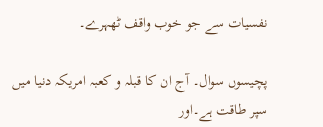نفسیات سے جو خوب واقف ٹھہرے۔

پچیسوں سوال۔ آج ان کا قبلہ و کعبہ امریکہ دنیا میں سپر طاقت ہے۔اور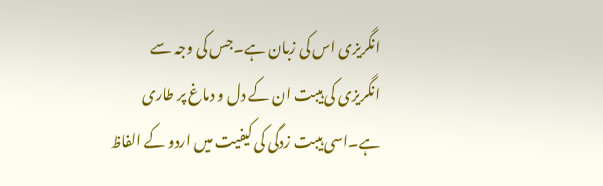انگریزی اس کی زبان ہے۔جس کی وجہ سے انگریزی کی ہیبت ان کے دل و دماغ پر طاری ہے۔اسی ہیبت زدگی کی کیفیت میں اردو کے الفاظ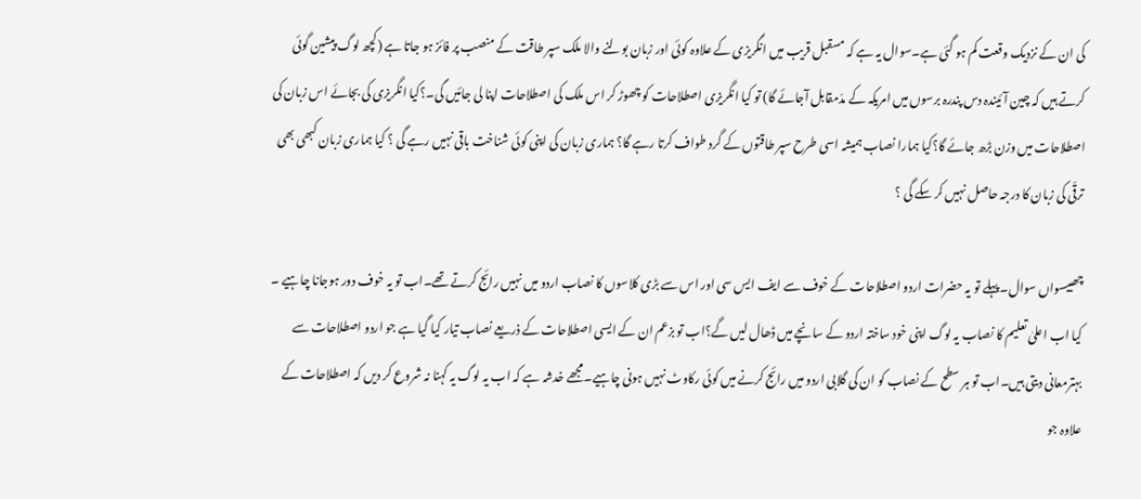کی ان کے نزدیک وقعت کم ہو گئی ہے۔سوال یہ ہے کہ مسقبل قریب میں انگریزی کے علاوہ کوئی اور زبان بولنے والا ملک سپر طاقت کے منصب پر فائز ہو جاتا ہے (کچھ لوگ پیشین گوئی کرتے ہیں کہ چین آئیندہ دس پندرہ برسوں میں امریکہ کے مدّمقابل آجائے گا) تو کیا انگریزی اصطلاحات کو چھوڑ کر اس ملک کی اصطلاحات اپنا لی جائیں گی۔؟کیا انگریزی کی بجائے اس زبان کی اصطلاحات میں وزن بڑھ جائے گا؟کیا ہمارا نصاب ہمیشہ اسی طرح سپر طاقتوں کے گرد طواف کرتا رہے گا؟ ہماری زبان کی اپنی کوئی شناخت باقی نہیں رہے گی ؟ کیا ہماری زبان کبھی بھی ترقّی کی زبان کا درجہ حاصل نہیں کر سکے گی ؟

چھبیسواں سوال۔پہلے تو یہ حضرات اردو اصطلاحات کے خوف سے ایف ایس سی اور اس سے بڑی کلاسوں کا نصاب اردو میں نہیں رائج کرتے تھے۔اب تو یہ خوف دور ہوجانا چاہیے ۔ کیا اب اعلیٰ تعلیم کا نصاب یہ لوگ اپنی خود ساختہ اردو کے سانچے میں ڈھال لیں گے؟اب تو بزعم ان کے ایسی اصطلاحات کے ذریعے نصاب تیار کیا گیا ہے جو اردو اصطلاحات سے بہترمعانی دیتی ہیں۔اب تو ہر سطح کے نصاب کو ان کی گلابی اردو میں رائج کرنے میں کوئی رکاوٹ نہیں ہونی چاہیے۔مجھے خدشہ ہے کہ اب یہ لوگ یہ کہنا نہ شروع کر دیں کہ اصطلاحات کے علاوہ جو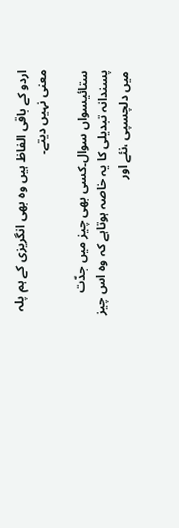اردو کے باقی الفاظ ہیں وہ بھی انگریزی کے ہم پلہ معنی نہیں دیتے۔

ستائیسواں سوال۔کسی بھی چیز میں جدّت پسندانہ تبدیلی کا یہ خاصہ ہوتاہے کہ وہ اس چیز میں دلچسپی ،نئے اور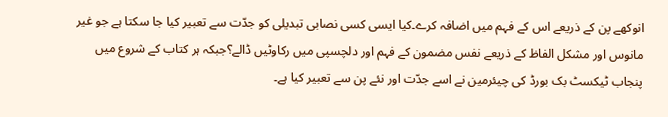انوکھے پن کے ذریعے اس کے فہم میں اضافہ کرے۔کیا ایسی کسی نصابی تبدیلی کو جدّت سے تعبیر کیا جا سکتا ہے جو غیر مانوس اور مشکل الفاظ کے ذریعے نفس مضمون کے فہم اور دلچسپی میں رکاوٹیں ڈالے؟جبکہ ہر کتاب کے شروع میں پنجاب ٹیکسٹ بک بورڈ کی چیئرمین نے اسے جدّت اور نئے پن سے تعبیر کیا ہے۔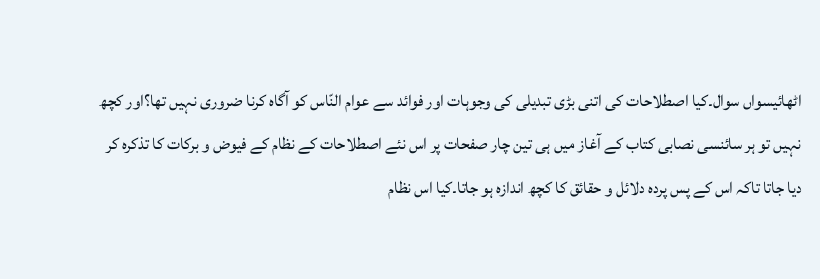اٹھائیسواں سوال۔کیا اصطلاحات کی اتنی بڑی تبدیلی کی وجوہات اور فوائد سے عوام النّاس کو آگاہ کرنا ضروری نہیں تھا؟اور کچھ نہیں تو ہر سائنسی نصابی کتاب کے آغاز میں ہی تین چار صفحات پر اس نئے اصطلاحات کے نظام کے فیوض و برکات کا تذکرہ کر دیا جاتا تاکہ اس کے پس پردہ دلائل و حقائق کا کچھ اندازہ ہو جاتا۔کیا اس نظام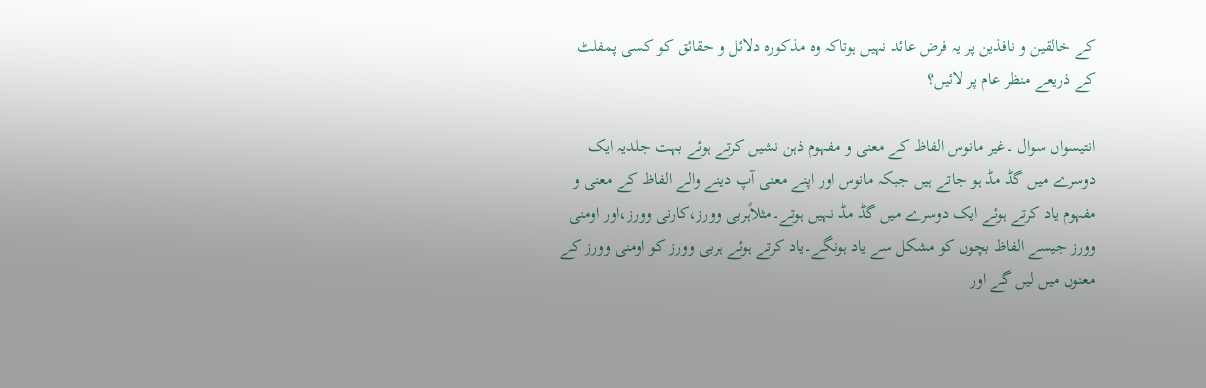کے خالقین و نافذین پر یہ فرض عائد نہیں ہوتاکہ وہ مذکورہ دلائل و حقائق کو کسی پمفلٹ کے ذریعے منظر عام پر لائیں؟

انتیسواں سوال ۔غیر مانوس الفاظ کے معنی و مفہوم ذہن نشیں کرتے ہوئے بہت جلدیہ ایک دوسرے میں گڈ مڈ ہو جاتے ہیں جبکہ مانوس اور اپنے معنی آپ دینے والے الفاظ کے معنی و مفہوم یاد کرتے ہوئے ایک دوسرے میں گڈ مڈ نہیں ہوتے۔مثلاًہربی وورز،کارنی وورز،اور اومنی وورز جیسے الفاظ بچوں کو مشکل سے یاد ہونگے۔یاد کرتے ہوئے ہربی وورز کو اومنی وورز کے معنوں میں لیں گے اور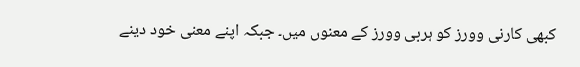کبھی کارنی وورز کو ہربی وورز کے معنوں میں۔ جبکہ اپنے معنی خود دینے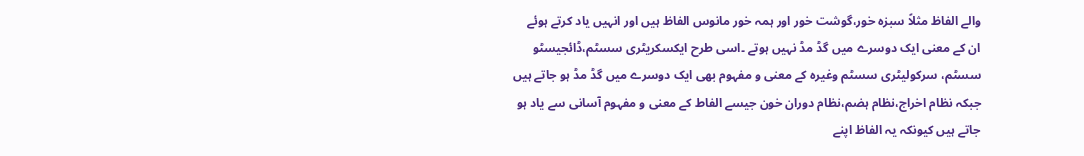والے الفاظ مثلاً سبزہ خور،گوشت خور اور ہمہ خور مانوس الفاظ ہیں اور انہیں یاد کرتے ہوئے ان کے معنی ایک دوسرے میں گڈ مڈ نہیں ہوتے ۔اسی طرح ایکسکریٹری سسٹم،ڈائجیسٹو سسٹم، سرکولیٹری سسٹم وغیرہ کے معنی و مفہوم بھی ایک دوسرے میں گڈ مڈ ہو جاتے ہیں جبکہ نظام اخراج،نظام ہضم،نظام دوران خون جیسے الفاط کے معنی و مفہوم آسانی سے یاد ہو جاتے ہیں کیونکہ یہ الفاظ اپنے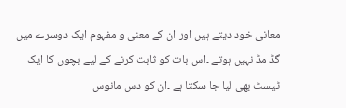معانی خود دیتے ہیں اور ان کے معنی و مفہوم ایک دوسرے میں گڈ مڈ نہیں ہوتے ۔اس بات کو ثابت کرنے کے لیے بچوں کا ایک ٹیسٹ بھی لیا جا سکتا ہے ۔ان کو دس مانوس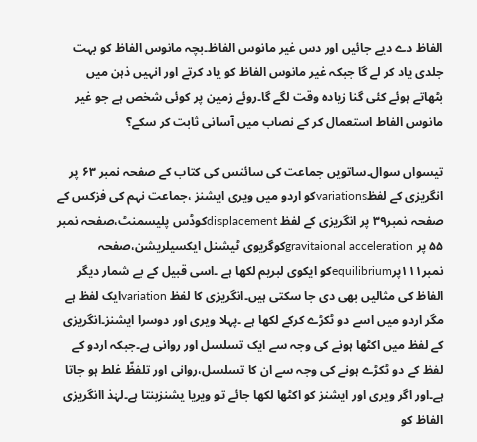الفاظ دے دیے جائیں اور دس غیر مانوس الفاظ۔بچہ مانوس الفاظ کو بہت جلدی یاد کر لے گا جبکہ غیر مانوس الفاظ کو یاد کرتے اور انہیں ذہن میں بٹھاتے ہوئے کئی گنا زیادہ وقت لگے گا۔روئے زمین پر کوئی شخص ہے جو غیر مانوس الفاط استعمال کر کے نصاب میں آسانی ثابت کر سکے؟

تیسواں سوال۔ساتویں جماعت کی سائنس کی کتاب کے صفحہ نمبر ۶۳ پر انگریزی کے لفظvariationsکو اردو میں ویری ایشنز ،جماعت نہم کی فزکس کے صفحہ نمبر۳۹ پر انگریزی کے لفظ displacementکوڈس پلیسمنٹ،صفحہ نمبر ۵۵ پر gravitaional accelerationکوگریوی ٹیشنل ایکسیلریشن،صفحہ نمبر۱۱۱پرequilibriumکو ایکوی لبریم لکھا ہے ۔اسی قبیل کے بے شمار دیگر الفاظ کی مثالیں بھی دی جا سکتی ہیں۔انگریزی کا لفظ variationایک لفظ ہے مگر اردو میں اسے دو ٹکڑے کرکے لکھا ہے ۔پہلا ویری اور دوسرا ایشنز۔انگریزی کے لفظ میں اکٹھا ہونے کی وجہ سے ایک تسلسل اور روانی ہے۔جبکہ اردو کے لفظ کے دو ٹکڑے ہونے کی وجہ سے ان کا تسلسل،روانی اور تلفظّ غلط ہو جاتا ہے۔اور اگر ویری اور ایشنز کو اکٹھا لکھا جائے تو ویریا یشنزبنتا ہے۔لہٰذ اانگریزی الفاظ کو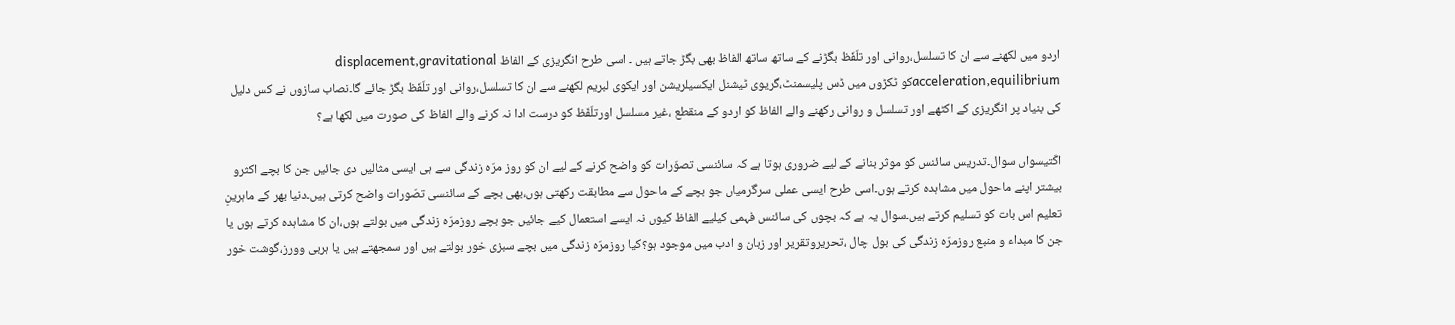اردو میں لکھنے سے ان کا تسلسل،روانی اور تلّفّظ بگڑنے کے ساتھ ساتھ الفاظ بھی بگڑ جاتے ہیں ۔ اسی طرح انگریزی کے الفاظ displacement,gravitational acceleration,equilibriumکو ٹکڑوں میں ڈس پلیسمنٹ،گریوی ٹیشنل ایکسیلریشن اور ایکوی لبریم لکھنے سے ان کا تسلسل،روانی اور تلّفّظ بگڑ جائے گا۔نصاب سازوں نے کس دلیل کی بنیاد پر انگریزی کے اکٹھے اور تسلسل و روانی رکھنے والے الفاظ کو اردو کے منقطع ،غیر مسلسل اورتلّفّظ کو درست ادا نہ کرنے والے الفاظ کی صورت میں لکھا ہے؟

اکّتیسواں سوال۔تدریس سائنس کو موثر بنانے کے لیے ضروری ہوتا ہے کہ سائنسی تصوّرات کو واضح کرنے کے لیے ان کو روز مرّہ زندگی سے ہی ایسی مثالیں دی جائیں جن کا بچے اکثرو بیشتر اپنے ماحول میں مشاہدہ کرتے ہوں۔اسی طرح ایسی عملی سرگرمیاں جو بچے کے ماحول سے مطابقت رکھتی ہوں،بھی بچے کے سائنسی تصّورات واضح کرتی ہیں۔دنیا بھر کے ماہرینِ تعلیم اس بات کو تسلیم کرتے ہیں۔سوال یہ ہے کہ بچوں کی سائنس فہمی کیلیے الفاظ کیوں نہ ایسے استعمال کیے جائیں جو بچے روزمرّہ زندگی میں بولتے ہوں،ان کا مشاہدہ کرتے ہوں یا جن کا مبداء و منبع روزمرّہ زندگی کی بول چال ،تحریروتقریر اور زبان و ادب میں موجود ہو؟کیا روزمرّہ زندگی میں بچے سبزی خور بولتے ہیں اور سمجھتے ہیں یا ہربی وورز،گوشت خور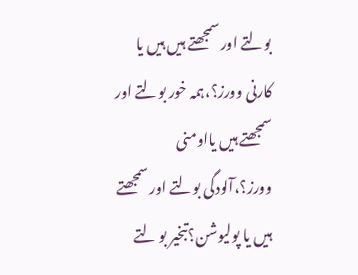بولتے اور سمجھتے ہیں ہیں یا کارنی وورز؟،ہمہ خور بولتے اور سمجھتے ہیں یااومنی وورز؟،آلودگی بولتے اور سمجھتے ہیں یا پولیوشن؟تبخیر بو لتے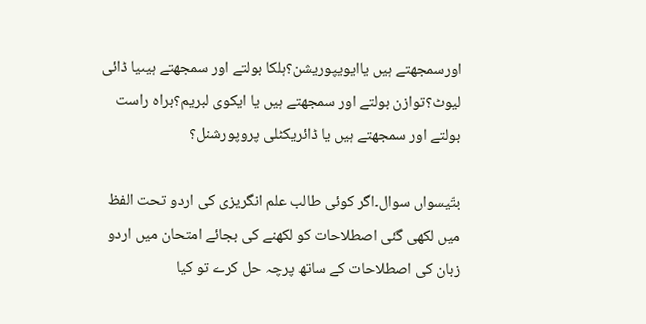اورسمجھتے ہیں یاایویپوریشن؟ہلکا بولتے اور سمجھتے ہیںیا ڈائی لیوٹ؟توازن بولتے اور سمجھتے ہیں یا ایکوی لبریم؟براہ راست بولتے اور سمجھتے ہیں یا ڈائریکٹلی پروپورشنل؟

بتّیسواں سوال۔اگر کوئی طالب علم انگریزی کی اردو تحت الفظ میں لکھی گئی اصطلاحات کو لکھنے کی بجائے امتحان میں اردو زبان کی اصطلاحات کے ساتھ پرچہ حل کرے تو کیا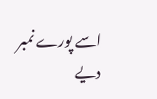اسے پورے نمبر دیے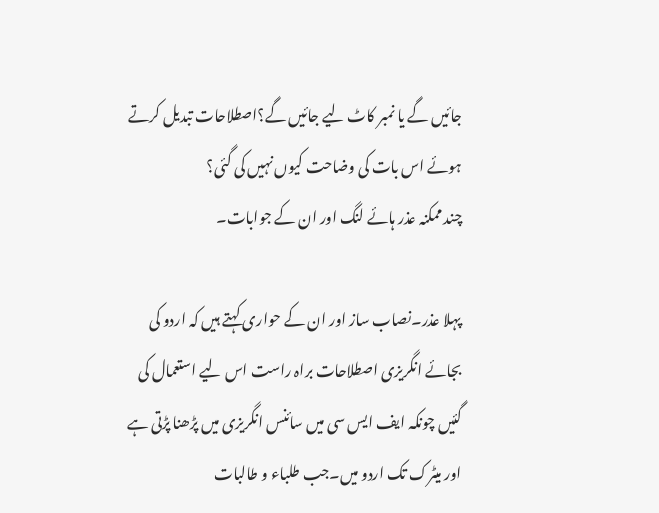جائیں گے یا نمبر کاٹ لیے جائیں گے؟اصطلاحات تبدیل کرتے ہوئے اس بات کی وضاحت کیوں نہیں کی گئی؟
چند ممکنہ عذر ہائے لنگ اور ان کے جوابات۔

پہلا عذر۔نصاب ساز اور ان کے حواری کہتے ہیں کہ اردو کی بجائے انگریزی اصطلاحات براہ راست اس لیے استعمال کی گئیں چونکہ ایف ایس سی میں سائنس انگریزی میں پڑھنا پڑتی ہے اور میٹرک تک اردو میں۔جب طلباء و طالبات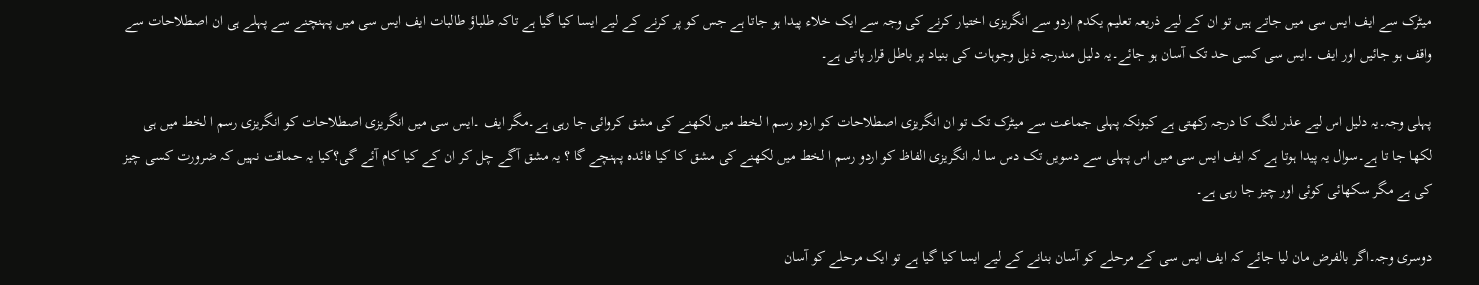میٹرک سے ایف ایس سی میں جاتے ہیں تو ان کے لیے ذریعہ تعلیم یکدم اردو سے انگریزی اختیار کرنے کی وجہ سے ایک خلاء پیدا ہو جاتا ہے جس کو پر کرنے کے لیے ایسا کیا گیا ہے تاکہ طلباؤ طالبات ایف ایس سی میں پہنچنے سے پہلے ہی ان اصطلاحات سے واقف ہو جائیں اور ایف ۔ایس سی کسی حد تک آسان ہو جائے۔یہ دلیل مندرجہ ذیل وجوہات کی بنیاد پر باطل قرار پاتی ہے۔

پہلی وجہ۔یہ دلیل اس لیے عذر لنگ کا درجہ رکھتی ہے کیونکہ پہلی جماعت سے میٹرک تک تو ان انگریزی اصطلاحات کو اردو رسم ا لخط میں لکھنے کی مشق کروائی جا رہی ہے۔مگر ایف ۔ایس سی میں انگریزی اصطلاحات کو انگریزی رسم ا لخط میں ہی لکھا جا تا ہے۔سوال یہ پیدا ہوتا ہے کہ ایف ایس سی میں اس پہلی سے دسویں تک دس سا لہ انگریزی الفاظ کو اردو رسم ا لخط میں لکھنے کی مشق کا کیا فائدہ پہنچے گا ؟ یہ مشق آگے چل کر ان کے کیا کام آئے گی؟کیا یہ حماقت نہیں کہ ضرورت کسی چیز کی ہے مگر سکھائی کوئی اور چیز جا رہی ہے۔

دوسری وجہ۔اگر بالفرض مان لیا جائے کہ ایف ایس سی کے مرحلے کو آسان بنانے کے لیے ایسا کیا گیا ہے تو ایک مرحلے کو آسان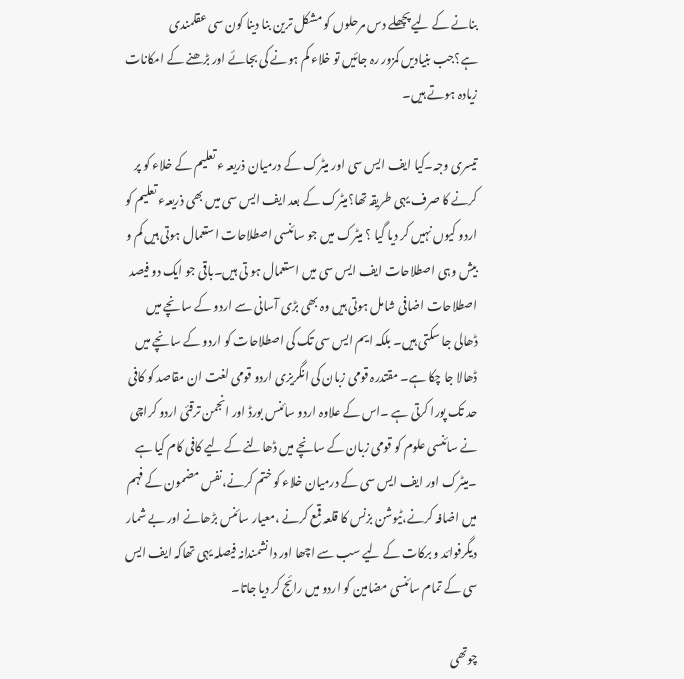بنانے کے لیے پچھلے دس مرحلوں کو مشکل ترین بنا دینا کون سی عقلمندی ہے؟جب بنیادیں کمزور رہ جائیں تو خلاء کم ہونے کی بجائے اور بڑھنے کے امکانات زیادہ ہوتے ہیں۔

تیسری وجہ۔کیا ایف ایس سی اور میٹرک کے درمیان ذریعہ ء تعلیم کے خلاء کو پر کرنے کا صرف یہی طریقہ تھا؟میٹرک کے بعد ایف ایس سی میں بھی ذریعہء تعلیم کو اردو کیوں نہیں کر دیا گیا ؟ میٹرک میں جو سائنسی اصطلاحات استعمال ہوتی ہیں کم و بیش وہی اصطلاحات ایف ایس سی میں استعمال ہو تی ہیں۔باقی جو ایک دو فیصد اصطلاحات اضافی شامل ہوتی ہیں وہ بھی بڑی آسانی سے اردو کے سانچے میں ڈھالی جا سکتی ہیں۔ بلکہ ایم ایس سی تک کی اصطلاحات کو اردو کے سانچے میں ڈھالا جا چکا ہے۔ مقتدرہ قومی زبان کی انگریزی اردو قومی لغت ان مقاصد کو کافی حد تک پورا کرتی ہے ۔اس کے علاوہ اردو سائنس بورڈ اور انجمن ترقئی اردو کراچی نے سائنسی علوم کو قومی زبان کے سانچے میں ڈھالنے کے لیے کافی کام کیا ہے ۔میٹرک اور ایف ایس سی کے درمیان خلاء کو ختم کرنے،نفس مضمون کے فہم میں اضافہ کرنے،ٹیوشن بزنس کا قلعہ قمع کرنے ،معیار سائنس بڑھانے اور بے شمار دیگرفوائد و برکات کے لیے سب سے اچھا اور دانشمندانہ فیصلہ یہی تھاکہ ایف ایس سی کے تمام سائنسی مضامین کو اردو میں رائج کر دیا جاتا۔

چوتھی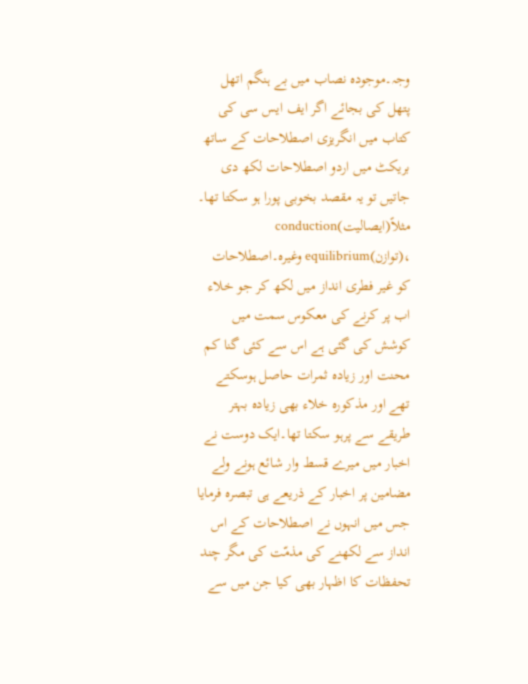وجہ۔موجودہ نصاب میں بے ہنگم اتھل پتھل کی بجائے اگر ایف ایس سی کی کتاب میں انگریزی اصطلاحات کے ساتھ بریکٹ میں اردو اصطلاحات لکھ دی جاتیں تو یہ مقصد بخوبی پورا ہو سکتا تھا۔ مثلاً(ایصالیت)conduction ،(توازن)equilibrium وغیرہ۔اصطلاحات کو غیر فطری انداز میں لکھ کر جو خلاء اب پر کرنے کی معکوس سمت میں کوشش کی گئی ہے اس سے کئی گنا کم محنت اور زیادہ ثمرات حاصل ہوسکتے تھے اور مذکورہ خلاء بھی زیادہ بہتر طریقے سے پرہو سکتا تھا۔ایک دوست نے اخبار میں میرے قسط وار شائع ہونے ولے مضامین پر اخبار کے ذریعے ہی تبصرہ فرمایا جس میں انہوں نے اصطلاحات کے اس انداز سے لکھنے کی مذمّت کی مگر چند تحفظات کا اظہار بھی کیا جن میں سے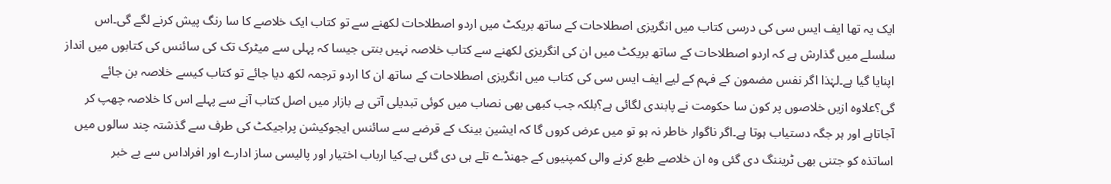ایک یہ تھا ایف ایس سی کی درسی کتاب میں انگریزی اصطلاحات کے ساتھ بریکٹ میں اردو اصطلاحات لکھنے سے تو کتاب ایک خلاصے کا سا رنگ پیش کرنے لگے گی۔اس سلسلے میں گذارش ہے کہ اردو اصطلاحات کے ساتھ بریکٹ میں ان کی انگریزی لکھنے سے کتاب خلاصہ نہیں بنتی جیسا کہ پہلی سے میٹرک تک کی سائنس کی کتابوں میں انداز اپنایا گیا ہے۔لہٰذا اگر نفس مضمون کے فہم کے لیے ایف ایس سی کی کتاب میں انگریزی اصطلاحات کے ساتھ ان کا اردو ترجمہ لکھ دیا جائے تو کتاب کیسے خلاصہ بن جائے گی؟علاوہ ازیں خلاصوں پر کون سا حکومت نے پابندی لگائی ہے؟بلکہ جب کبھی بھی نصاب میں کوئی تبدیلی آتی ہے بازار میں اصل کتاب آنے سے پہلے اس کا خلاصہ چھپ کر آجاتاہے اور ہر جگہ دستیاب ہوتا ہے۔اگر ناگوار خاطر نہ ہو تو میں عرض کروں گا کہ ایشین بینک کے قرضے سے سائنس ایجوکیشن پراجیکٹ کی طرف سے گذشتہ چند سالوں میں اساتذہ کو جتنی بھی ٹریننگ دی گئی وہ ان خلاصے طبع کرنے والی کمپنیوں کے جھنڈے تلے ہی دی گئی ہے۔کیا ارباب اختیار اور پالیسی ساز ادارے اور افراداس سے بے خبر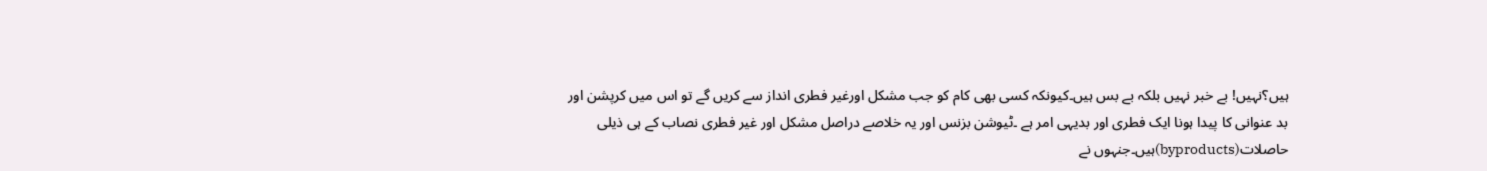ہیں؟نہیں! بے خبر نہیں بلکہ بے بس ہیں۔کیونکہ کسی بھی کام کو جب مشکل اورغیر فطری انداز سے کریں گے تو اس میں کرپشن اور بد عنوانی کا پیدا ہونا ایک فطری اور بدیہی امر ہے ۔ٹیوشن بزنس اور یہ خلاصے دراصل مشکل اور غیر فطری نصاب کے ہی ذیلی حاصلات(byproducts)ہیں۔جنہوں نے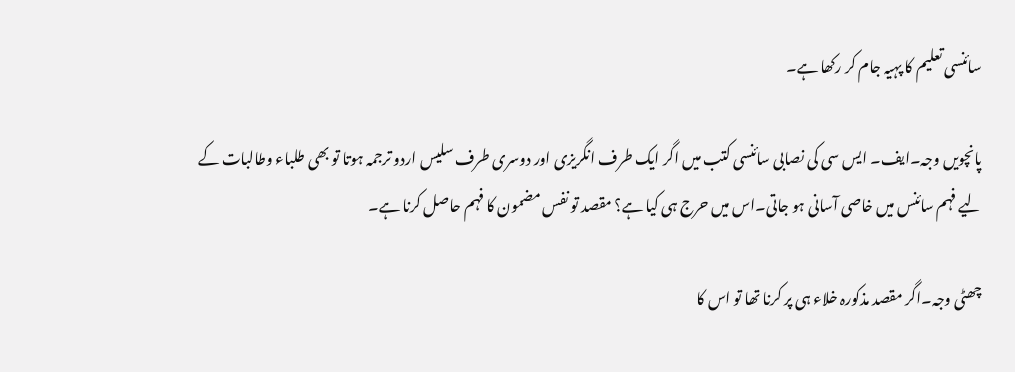سائنسی تعلیم کا پہیہ جام کر رکھا ہے۔

پانچویں وجہ۔ایف۔ ایس سی کی نصابی سائنسی کتب میں اگر ایک طرف انگریزی اور دوسری طرف سلیس اردو ترجمہ ہوتا تو بھی طلباء وطالبات کے لیے فہم سائنس میں خاصی آسانی ہو جاتی۔اس میں حرج ہی کیا ہے؟ مقصد تو نفس مضمون کا فہم حاصل کرنا ہے۔

چھٹی وجہ۔اگر مقصد مذکورہ خلاء ہی پر کرنا تھا تو اس کا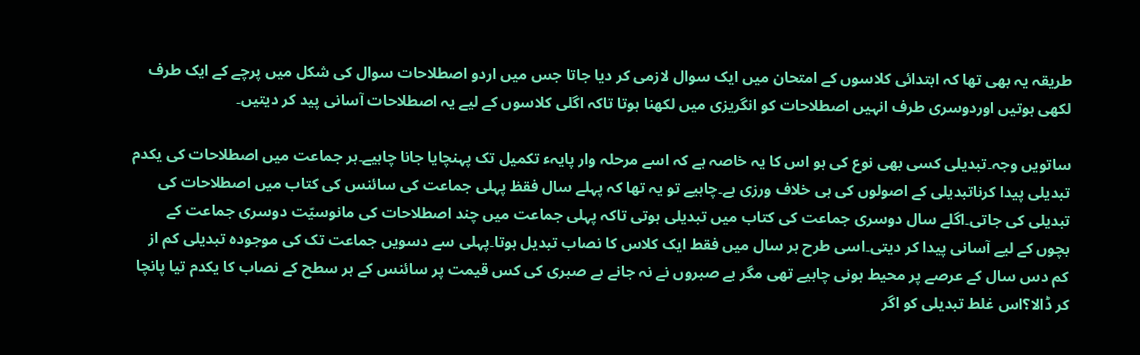طریقہ یہ بھی تھا کہ ابتدائی کلاسوں کے امتحان میں ایک سوال لازمی کر دیا جاتا جس میں اردو اصطلاحات سوال کی شکل میں پرچے کے ایک طرف لکھی ہوتیں اوردوسری طرف انہیں اصطلاحات کو انگریزی میں لکھنا ہوتا تاکہ اگلی کلاسوں کے لیے یہ اصطلاحات آسانی پید کر دیتیں۔

ساتویں وجہ۔تبدیلی کسی بھی نوع کی ہو اس کا یہ خاصہ ہے کہ اسے مرحلہ وار پایہء تکمیل تک پہنچایا جانا چاہیے۔ہر جماعت میں اصطلاحات کی یکدم تبدیلی پیدا کرناتبدیلی کے اصولوں کی ہی خلاف ورزی ہے۔چاہیے تو یہ تھا کہ پہلے سال فقظ پہلی جماعت کی سائنس کی کتاب میں اصطلاحات کی تبدیلی کی جاتی۔اگلے سال دوسری جماعت کی کتاب میں تبدیلی ہوتی تاکہ پہلی جماعت میں چند اصطلاحات کی مانوسیّت دوسری جماعت کے بچوں کے لیے آسانی پیدا کر دیتی۔اسی طرح ہر سال میں فقط ایک کلاس کا نصاب تبدیل ہوتا۔پہلی سے دسویں جماعت تک کی موجودہ تبدیلی کم از کم دس سال کے عرصے پر محیط ہونی چاہیے تھی مگر بے صبروں نے نہ جانے بے صبری کی کس قیمت پر سائنس کے ہر سطح کے نصاب کا یکدم تیا پانچا کر ڈالا؟اس غلط تبدیلی کو اگر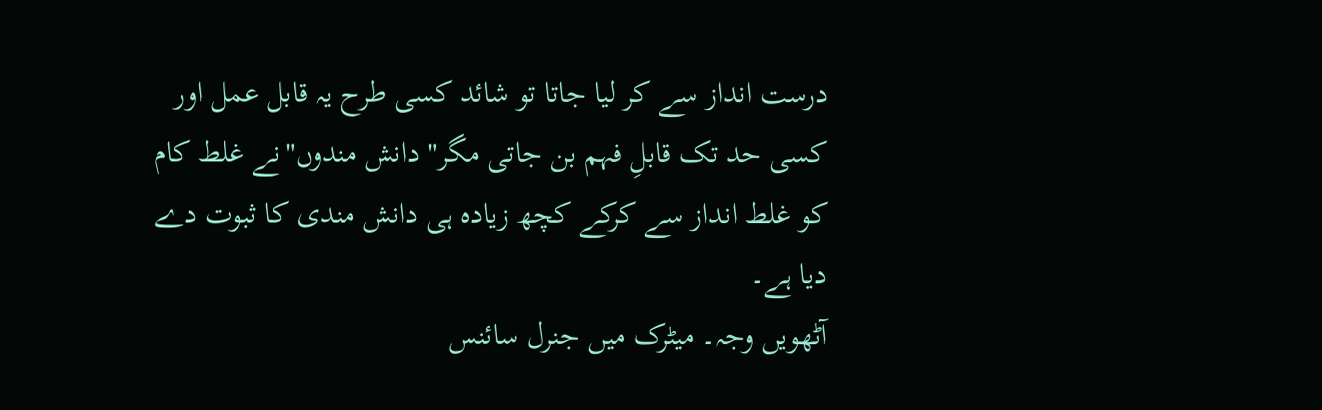درست انداز سے کر لیا جاتا تو شائد کسی طرح یہ قابل عمل اور کسی حد تک قابلِ فہم بن جاتی مگر" دانش مندوں"نے غلط کام کو غلط انداز سے کرکے کچھ زیادہ ہی دانش مندی کا ثبوت دے دیا ہے۔
آٹھویں وجہ۔ میٹرک میں جنرل سائنس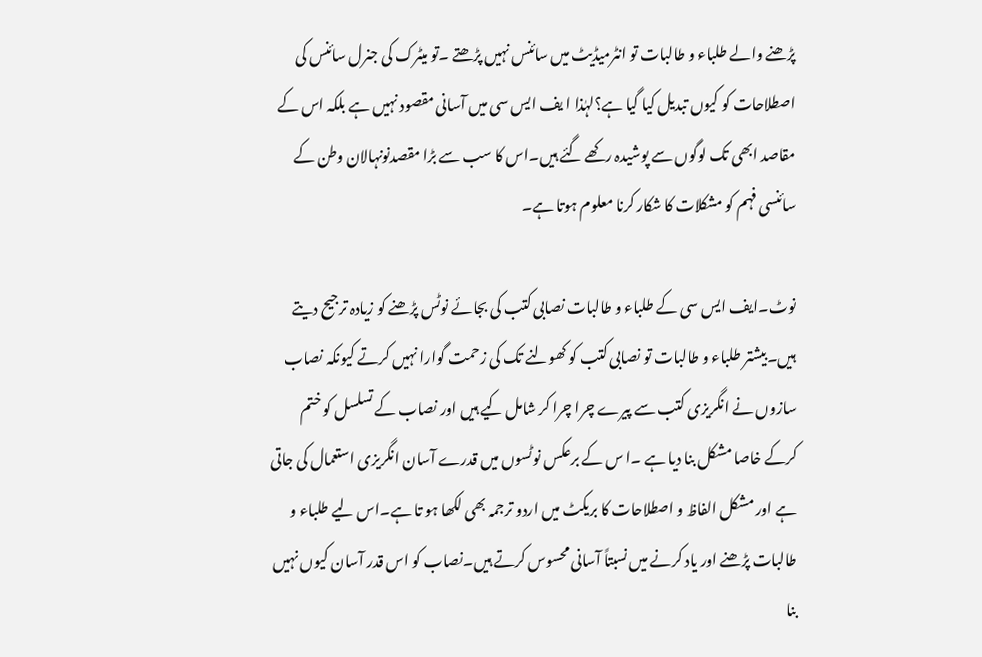پڑھنے والے طلباء و طالبات تو انٹرمیڈیٹ میں سائنس نہیں پڑھتے ۔تو میٹرک کی جنرل سائنس کی اصطلاحات کو کیوں تبدیل کیا گیا ہے؟لہٰذا ا یف ایس سی میں آسانی مقصود نہیں ہے بلکہ اس کے مقاصد ابھی تک لوگوں سے پوشیدہ رکھے گئے ہیں۔اس کا سب سے بڑا مقصدنونہالان وطن کے سائنسی فہم کو مشکلات کا شکار کرنا معلوم ہوتا ہے۔

نوٹ۔ایف ایس سی کے طلباء و طالبات نصابی کتب کی بجائے نوٹس پڑھنے کو زیادہ ترجیح دیتے ہیں۔بیشتر طلباء و طالبات تو نصابی کتب کو کھولنے تک کی زحمت گوارا نہیں کرتے کیونکہ نصاب سازوں نے انگریزی کتب سے پیرے چرا چرا کر شامل کیے ہیں اور نصاب کے تسلسل کو ختم کرکے خاصا مشکل بنا دیا ہے ۔ا س کے برعکس نوٹسوں میں قدرے آسان انگریزی استعمال کی جاتی ہے اور مشکل الفاظ و اصطلاحات کا بریکٹ میں اردو ترجمہ بھی لکھا ہو تا ہے۔اس لیے طلباء و طالبات پڑھنے اور یاد کرنے میں نسبتاً آسانی محسوس کرتے ہیں۔نصاب کو اس قدر آسان کیوں نہیں بنا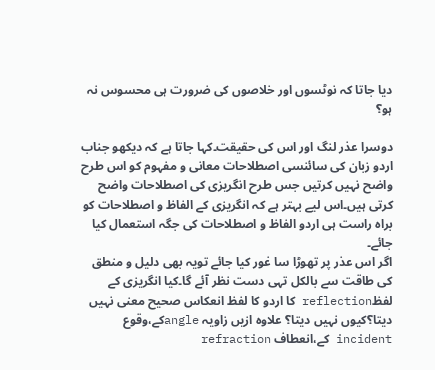دیا جاتا کہ نوٹسوں اور خلاصوں کی ضرورت ہی محسوس نہ ہو؟

دوسرا عذر لنگ اور اس کی حقیقت۔کہا جاتا ہے کہ دیکھو جناب اردو زبان کی سائنسی اصطلاحات معانی و مفہوم کو اس طرح واضح نہیں کرتیں جس طرح انگریزی کی اصطلاحات واضح کرتی ہیں۔اس لیے بہتر ہے کہ انگریزی کے الفاظ و اصطلاحات کو براہ راست ہی اردو الفاظ و اصطلاحات کی جگہ استعمال کیا جائے۔
اگر اس عذر پر تھوڑا سا غور کیا جائے تویہ بھی دلیل و منطق کی طاقت سے بالکل تہی دست نظر آئے گا۔کیا انگریزی کے لفظreflection کا اردو کا لفظ انعکاس صحیح معنی نہیں دیتا؟کیوں نہیں دیتا؟ علاوہ ازیں زاویہ angleکے،وقوع incident کے،انعطاف refraction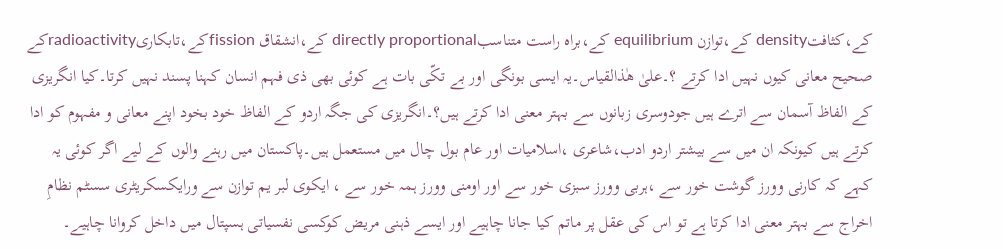کے،کثافتdensity کے،توازن equilibrium کے،براہ راست متناسبdirectly proportional کے،انشقاق fissionکے،تابکاریradioactivityکے صحیح معانی کیوں نہیں ادا کرتے ؟۔علیٰ ھٰذالقیاس۔یہ ایسی بونگی اور بے تکّی بات ہے کوئی بھی ذی فہم انسان کہنا پسند نہیں کرتا۔کیا انگریزی کے الفاظ آسمان سے اترے ہیں جودوسری زبانوں سے بہتر معنی ادا کرتے ہیں؟۔انگریزی کی جگہ اردو کے الفاظ خود بخود اپنے معانی و مفہوم کو ادا کرتے ہیں کیونکہ ان میں سے بیشتر اردو ادب،شاعری ،اسلامیات اور عام بول چال میں مستعمل ہیں۔پاکستان میں رہنے والوں کے لیے اگر کوئی یہ کہے کہ کارنی وورز گوشت خور سے ،ہربی وورز سبزی خور سے اور اومنی وورز ہمہ خور سے ، ایکوی لبر یم توازن سے ورایکسکریٹری سسٹم نظامِ اخراج سے بہتر معنی ادا کرتا ہے تو اس کی عقل پر ماتم کیا جانا چاہیے اور ایسے ذہنی مریض کوکسی نفسیاتی ہسپتال میں داخل کروانا چاہیے۔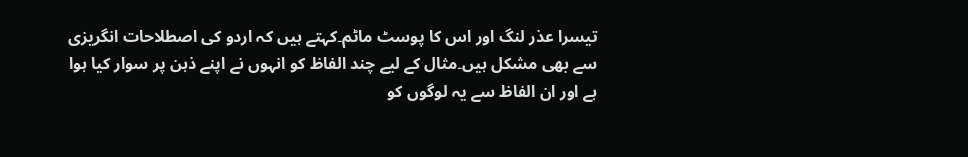تیسرا عذر لنگ اور اس کا پوسٹ ماٹم۔کہتے ہیں کہ اردو کی اصطلاحات انگریزی سے بھی مشکل ہیں۔مثال کے لیے چند الفاظ کو انہوں نے اپنے ذہن پر سوار کیا ہوا ہے اور ان الفاظ سے یہ لوگوں کو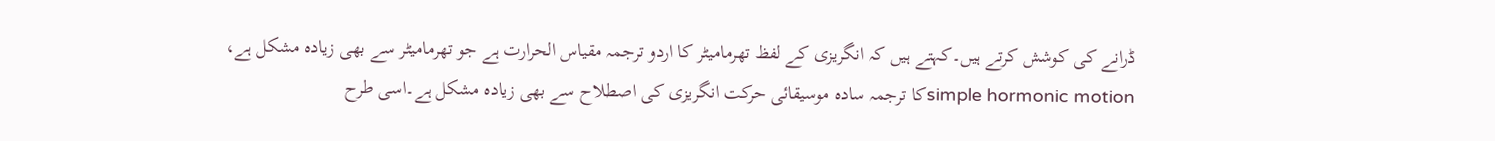ڈرانے کی کوشش کرتے ہیں۔کہتے ہیں کہ انگریزی کے لفظ تھرمامیٹر کا اردو ترجمہ مقیاس الحرارت ہے جو تھرمامیٹر سے بھی زیادہ مشکل ہے، simple hormonic motionکا ترجمہ سادہ موسیقائی حرکت انگریزی کی اصطلاح سے بھی زیادہ مشکل ہے۔اسی طرح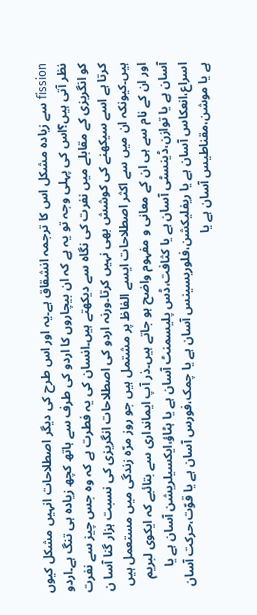fission سے زیادہ مشکل اس کا ترجمہ انشقاق ہے۔یہ اور اس طرح کی دیگر اصطلاحات انہیں مشکل کیوں نظر آتی ہیں؟اس کی پہلی وجہ تو یہ ہے کہ ان بیچاروں کا اردو کی طرف سے ہاتھ کچھ زیادہ ہی تنگ ہے۔اردو کو انگریزی کے مقابلے میں نفرت کی نگاہ سے دیکھتے ہیں۔انسان کی یہ فطرت ہے کہ وہ جس چیز سے نفرت کرتا ہے اسے سیکھنے کی کوشش بھی نہیں کرتا۔ورنہ اردو کی اصطلاحات انگریزی کی نسبت ہزار گنا آسا ن ہیں۔کیونکہ ان میں سے اکثر اصطلاحات ایسے الفاظ پر مشتمل ہیں جو روز مرّہ زندگی میں مستعمل ہیں اور ان کے نام سے ہی ان کے معانی و مفہوم واضح ہو جاتے ہیں۔ذر آپ ایمانداری سے بتائیے کہ ایکوی لبریم آسان ہے یا توازن،ڈینسٹی آسان ہے یا کثافت،ڈس پلیسمنٹ آسان ہے یا ہٹاؤ،ایکسیلریشن آسان ہے یا اسراع،انعکاس آسان ہے یا ریفلیکشن،فلوریسینس آسان ہے یا چمک،فورس آسان ہے یا قوّت،حرکت آسان ہے یا موشن،مقناطیس آسان ہے یا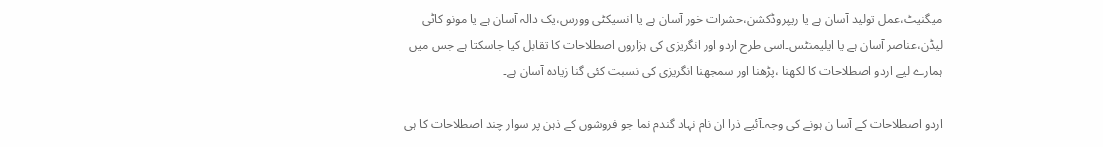میگنیٹ،عمل تولید آسان ہے یا ریپروڈکشن،حشرات خور آسان ہے یا انسیکٹی وورس،یک دالہ آسان ہے یا مونو کاٹی لیڈن،عناصر آسان ہے یا ایلیمنٹس۔اسی طرح اردو اور انگریزی کی ہزاروں اصطلاحات کا تقابل کیا جاسکتا ہے جس میں ہمارے لیے اردو اصطلاحات کا لکھنا ،پڑھنا اور سمجھنا انگریزی کی نسبت کئی گنا زیادہ آسان ہے۔

اردو اصطلاحات کے آسا ن ہونے کی وجہ۔آئیے ذرا ان نام نہاد گندم نما جو فروشوں کے ذہن پر سوار چند اصطلاحات کا ہی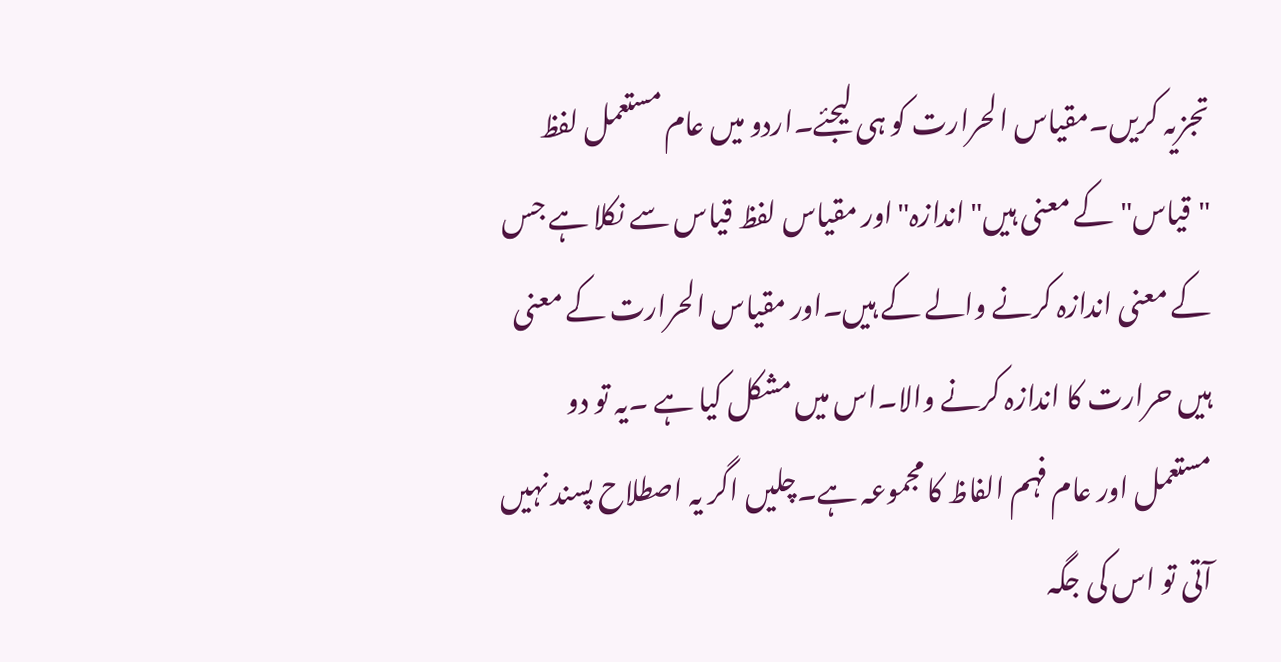تجزیہ کریں۔مقیاس الحرارت کو ہی لیجئے۔اردو میں عام مستعمل لفظ "قیاس"کے معنی ہیں" اندازہ"اور مقیاس لفظ قیاس سے نکلا ہے جس کے معنی اندازہ کرنے والے کے ہیں۔اور مقیاس الحرارت کے معنی ہیں حرارت کا اندازہ کرنے والا۔اس میں مشکل کیا ہے ۔یہ تو دو مستعمل اور عام فہم الفاظ کا مجموعہ ہے۔چلیں اگر یہ اصطلاح پسند نہیں آتی تو اس کی جگہ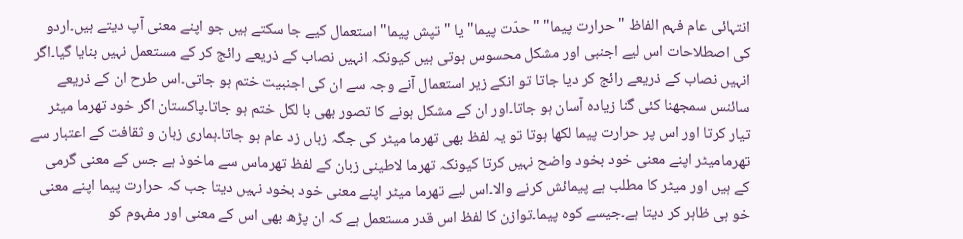انتہائی عام فہم الفاظ " حرارت پیما" "حدّت پیما" یا " تپش پیما" استعمال کیے جا سکتے ہیں جو اپنے معنی آپ دیتے ہیں۔اردو کی اصطلاحات اس لیے اجنبی اور مشکل محسوس ہوتی ہیں کیونکہ انہیں نصاب کے ذریعے رائج کر کے مستعمل نہیں بنایا گیا۔اگر انہیں نصاب کے ذریعے رائج کر دیا جاتا تو انکے زیر استعمال آنے وجہ سے ان کی اجنبیت ختم ہو جاتی۔اس طرح ان کے ذریعے سائنس سمجھنا کئی گنا زیادہ آسان ہو جاتا۔اور ان کے مشکل ہونے کا تصور بھی با لکل ختم ہو جاتا۔پاکستان اگر خود تھرما میٹر تیار کرتا اور اس پر حرارت پیما لکھا ہوتا تو یہ لفظ بھی تھرما میٹر کی جگہ زباں زد عام ہو جاتا۔ہماری زبان و ثقافت کے اعتبار سے تھرمامیٹر اپنے معنی خود بخود واضح نہیں کرتا کیونکہ تھرما لاطینی زبان کے لفظ تھرماس سے ماخوذ ہے جس کے معنی گرمی کے ہیں اور میٹر کا مطلب ہے پیمائش کرنے والا۔اس لیے تھرما میٹر اپنے معنی خود بخود نہیں دیتا جب کہ حرارت پیما اپنے معنی خو ہی ظاہر کر دیتا ہے۔جیسے کوہ پیما۔توازن کا لفظ اس قدر مستعمل ہے کہ ان پڑھ بھی اس کے معنی اور مفہوم کو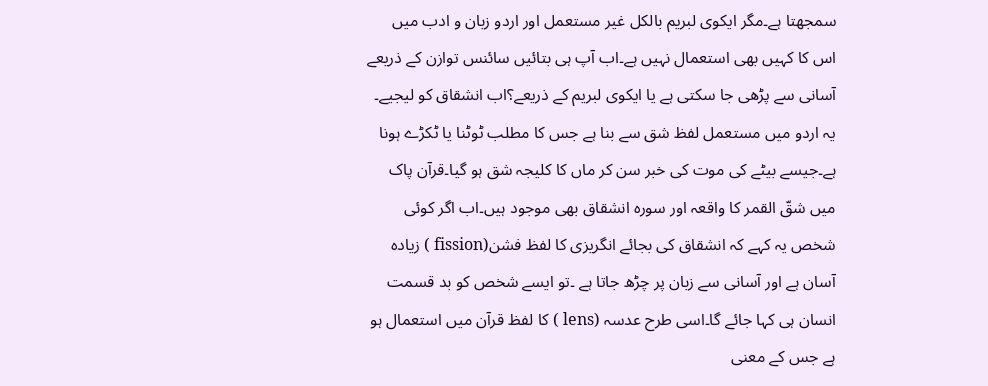سمجھتا ہے۔مگر ایکوی لبریم بالکل غیر مستعمل اور اردو زبان و ادب میں اس کا کہیں بھی استعمال نہیں ہے۔اب آپ ہی بتائیں سائنس توازن کے ذریعے آسانی سے پڑھی جا سکتی ہے یا ایکوی لبریم کے ذریعے؟اب انشقاق کو لیجیے۔ یہ اردو میں مستعمل لفظ شق سے بنا ہے جس کا مطلب ٹوٹنا یا ٹکڑے ہونا ہے۔جیسے بیٹے کی موت کی خبر سن کر ماں کا کلیجہ شق ہو گیا۔قرآن پاک میں شقّ القمر کا واقعہ اور سورہ انشقاق بھی موجود ہیں۔اب اگر کوئی شخص یہ کہے کہ انشقاق کی بجائے انگریزی کا لفظ فشن(fission ) زیادہ آسان ہے اور آسانی سے زبان پر چڑھ جاتا ہے ۔تو ایسے شخص کو بد قسمت انسان ہی کہا جائے گا۔اسی طرح عدسہ (lens ) کا لفظ قرآن میں استعمال ہو ہے جس کے معنی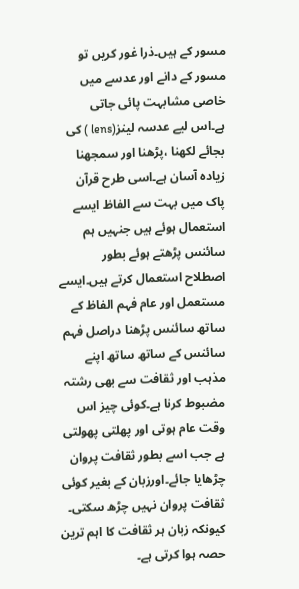مسور کے ہیں۔ذرا غور کریں تو مسور کے دانے اور عدسے میں خاصی مشابہت پائی جاتی ہے۔اس لیے عدسہ لینز(lens ) کی بجائے لکھنا ،پڑھنا اور سمجھنا زیادہ آسان ہے۔اسی طرح قرآن پاک میں بہت سے الفاظ ایسے استعمال ہوئے ہیں جنہیں ہم سائنس پڑھتے ہوئے بطور اصطلاح استعمال کرتے ہیں۔ایسے مستعمل اور عام فہم الفاظ کے ساتھ سائنس پڑھنا دراصل فہم سائنس کے ساتھ ساتھ اپنے مذہب اور ثقافت سے بھی رشتہ مضبوط کرنا ہے۔کوئی چیز اس وقت عام ہوتی اور پھلتی پھولتی ہے جب اسے بطور ثقافت پروان چڑھایا جائے۔اورزبان کے بغیر کوئی ثقافت پروان نہیں چڑھ سکتی۔ کیونکہ زبان ہر ثقافت کا اہم ترین حصہ ہوا کرتی ہے۔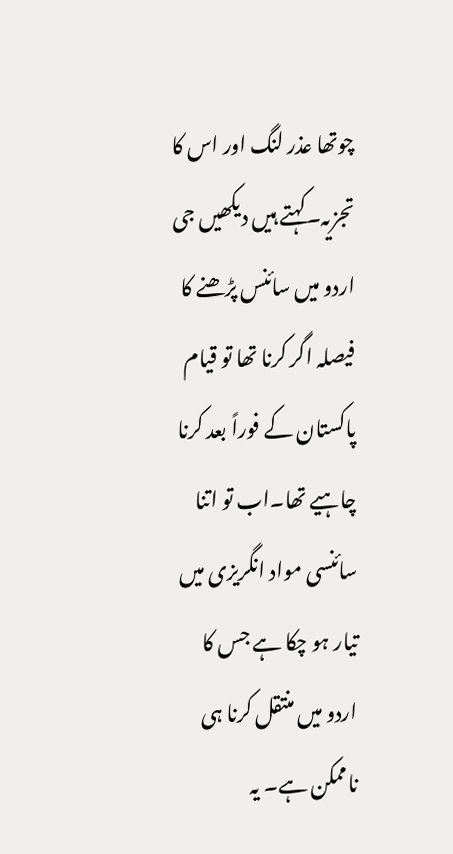چوتھا عذر لنگ اور اس کا تجزیہ۔کہتے ہیں دیکھیں جی اردو میں سائنس پڑھنے کا فیصلہ اگر کرنا تھا تو قیام پاکستان کے فوراً بعد کرنا چاہیے تھا۔اب تو اتنا سائنسی مواد انگریزی میں تیار ہو چکا ہے جس کا اردو میں منتقل کرنا ہی ناممکن ہے۔ یہ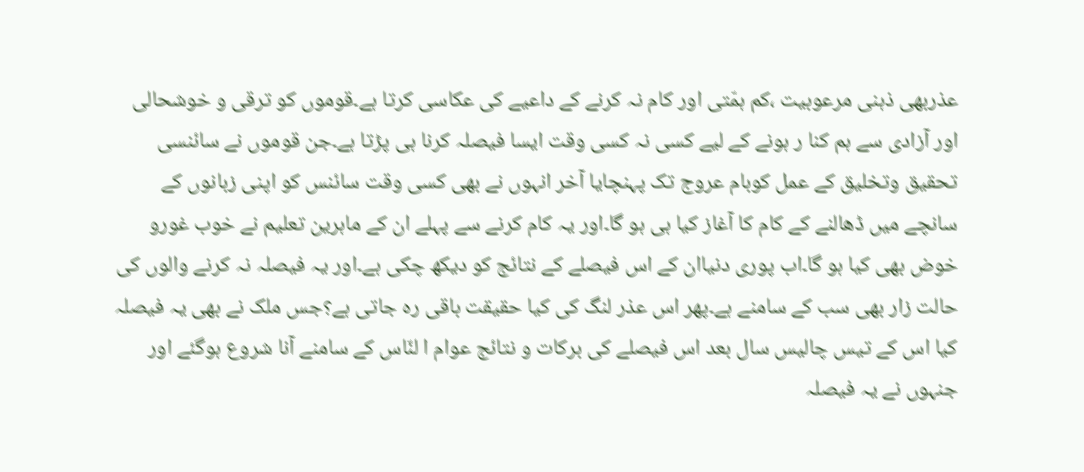عذربھی ذہنی مرعوبیت ،کم ہمّتی اور کام نہ کرنے کے داعیے کی عکاسی کرتا ہے۔قوموں کو ترقی و خوشحالی اور آزادی سے ہم کنا ر ہونے کے لیے کسی نہ کسی وقت ایسا فیصلہ کرنا ہی پڑتا ہے۔جن قوموں نے سائنسی تحقیق وتخلیق کے عمل کوبام عروج تک پہنچایا آخر انہوں نے بھی کسی وقت سائنس کو اپنی زبانوں کے سانچے میں ڈھالنے کے کام کا آغاز کیا ہی ہو گا۔اور یہ کام کرنے سے پہلے ان کے ماہرین تعلیم نے خوب غورو خوض بھی کیا ہو گا۔اب پوری دنیاان کے اس فیصلے کے نتائج کو دیکھ چکی ہے۔اور یہ فیصلہ نہ کرنے والوں کی حالت زار بھی سب کے سامنے ہے۔پھر اس عذر لنگ کی کیا حقیقت باقی رہ جاتی ہے؟جس ملک نے بھی یہ فیصلہ کیا اس کے تیس چالیس سال بعد اس فیصلے کی برکات و نتائج عوام ا لنّاس کے سامنے آنا شروع ہوگئے اور جنہوں نے یہ فیصلہ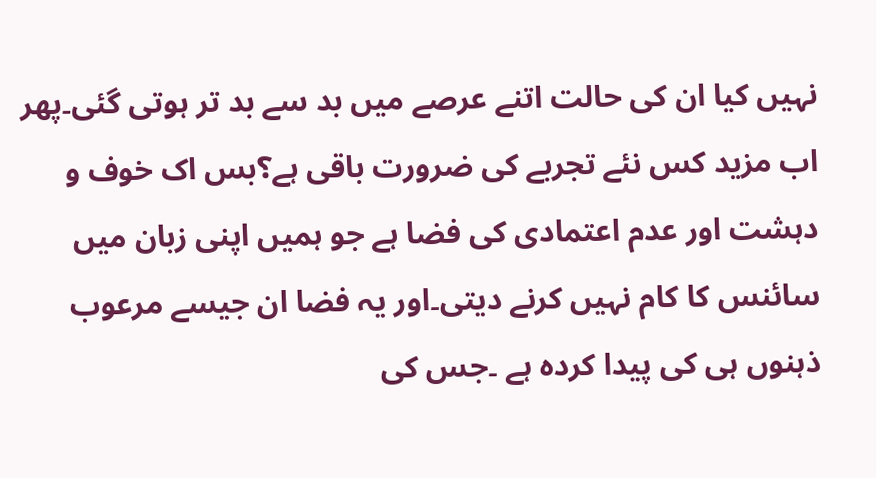نہیں کیا ان کی حالت اتنے عرصے میں بد سے بد تر ہوتی گئی۔پھر اب مزید کس نئے تجربے کی ضرورت باقی ہے؟بس اک خوف و دہشت اور عدم اعتمادی کی فضا ہے جو ہمیں اپنی زبان میں سائنس کا کام نہیں کرنے دیتی۔اور یہ فضا ان جیسے مرعوب ذہنوں ہی کی پیدا کردہ ہے ۔جس کی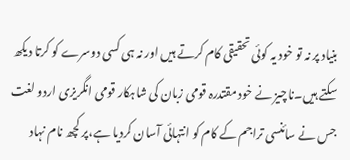بنیاد پر نہ تو خود یہ کوئی تحقیقی کام کرتے ہیں اور نہ ہی کسی دوسرے کو کرتا دیکھ سکتے ہیں۔ناچیز نے خود مقتدرہ قومی زبان کی شاہکار قومی انگریزی اردو لغت جس نے سائنسی تراجم کے کام کو انتہائی آسان کردیا ہے،پر کچھ نام نہاد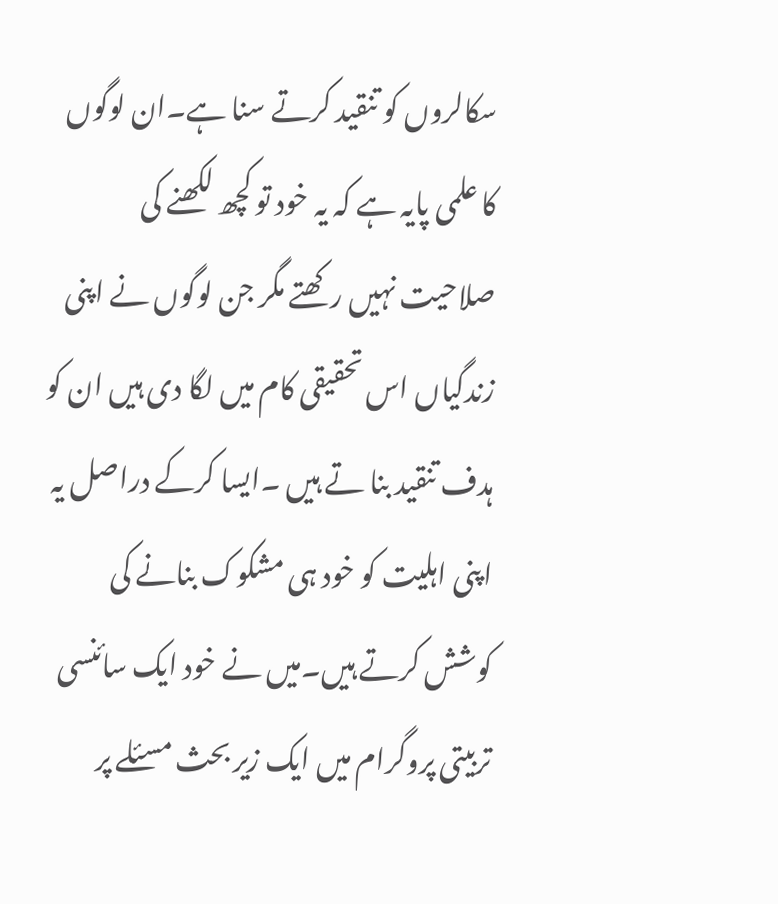سکالروں کو تنقید کرتے سنا ہے۔ان لوگوں کا علمی پایہ ہے کہ یہ خود تو کچھ لکھنے کی صلاحیت نہیں رکھتے مگر جن لوگوں نے اپنی زندگیاں اس تحقیقی کام میں لگا دی ہیں ان کو ہدف تنقید بنا تے ہیں ۔ایسا کرکے دراصل یہ اپنی اہلیت کو خود ہی مشکوک بنانے کی کوشش کرتے ہیں۔میں نے خود ایک سائنسی تربیتی پروگرام میں ایک زیر بحث مسئلے پر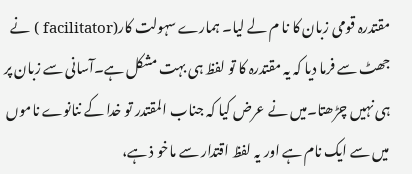مقتدرہ قومی زبان کا نا م لے لیا۔ ہمارے سہولت کار(facilitator ) نے جھٹ سے فرما دیا کہ یہ مقتدرہ کا تو لفظ ہی بہت مشکل ہے۔آسانی سے زبان پر ہی نہیں چڑھتا۔میں نے عرض کیا کہ جناب المقتدر تو خدا کے ننانوے ناموں میں سے ایک نام ہے اور یہ لفظ اقتدار سے ماخو ذ ہے،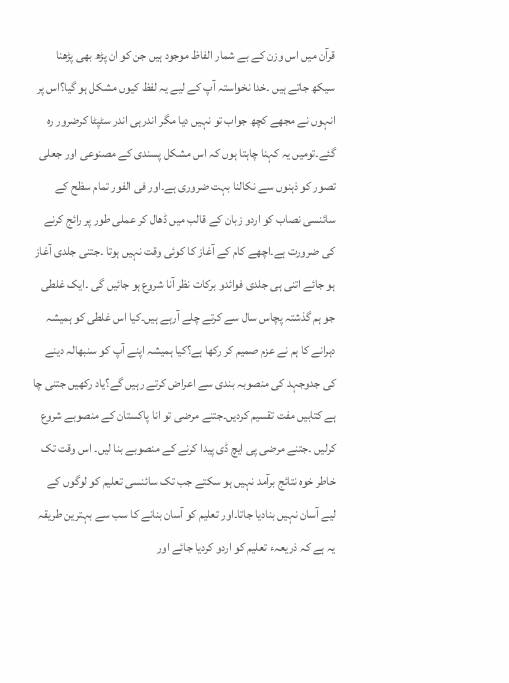قرآن میں اس وزن کے بے شمار الفاظ موجود ہیں جن کو ان پڑھ بھی پڑھنا سیکھ جاتے ہیں ۔خدا نخواستہ آپ کے لیے یہ لفظ کیوں مشکل ہو گیا؟اس پر انہوں نے مجھے کچھ جواب تو نہیں دیا مگر اندرہی اندر سٹپٹا کرضرور رہ گئے۔تومیں یہ کہنا چاہتا ہوں کہ اس مشکل پسندی کے مصنوعی اور جعلی تصور کو ذہنوں سے نکالنا بہت ضروری ہے۔اور فی الفور تمام سظح کے سائنسی نصاب کو اردو زبان کے قالب میں ڈھال کر عملی طور پر رائج کرنے کی ضرورت ہے۔اچھے کام کے آغاز کا کوئی وقت نہیں ہوتا ۔جتنی جلدی آغاز ہو جائے اتنی ہی جلدی فوائدو برکات نظر آنا شروع ہو جائیں گی ۔ایک غلطی جو ہم گذشتہ پچاس سال سے کرتے چلے آرہے ہیں۔کیا اس غلطی کو ہمیشہ دہرانے کا ہم نے عزم صمیم کر رکھا ہے؟کیا ہمیشہ اپنے آپ کو سنبھالہ دینے کی جدوجہد کی منصوبہ بندی سے اعراض کرتے رہیں گے؟یاد رکھیں جتنی چا ہے کتابیں مفت تقسیم کردیں۔جتنے مرضی تو انا پاکستان کے منصوبے شروع کرلیں ۔جتنے مرضی پی ایچ ڈی پیدا کرنے کے منصوبے بنا لیں۔ اس وقت تک خاطر خوہ نتائج برآمد نہیں ہو سکتے جب تک سائنسی تعلیم کو لوگوں کے لیے آسان نہیں بنادیا جاتا۔اور تعلیم کو آسان بنانے کا سب سے بہترین طریقہ یہ ہے کہ ذریعہء تعلیم کو اردو کردیا جائے اور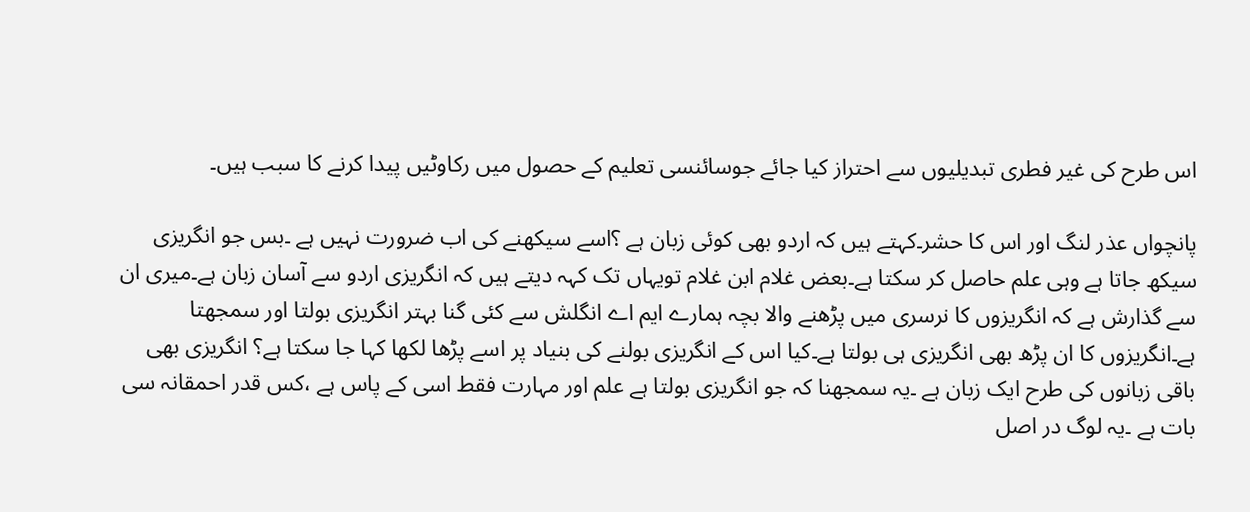اس طرح کی غیر فطری تبدیلیوں سے احتراز کیا جائے جوسائنسی تعلیم کے حصول میں رکاوٹیں پیدا کرنے کا سبب ہیں۔

پانچواں عذر لنگ اور اس کا حشر۔کہتے ہیں کہ اردو بھی کوئی زبان ہے ؟اسے سیکھنے کی اب ضرورت نہیں ہے ۔بس جو انگریزی سیکھ جاتا ہے وہی علم حاصل کر سکتا ہے۔بعض غلام ابن غلام تویہاں تک کہہ دیتے ہیں کہ انگریزی اردو سے آسان زبان ہے۔میری ان سے گذارش ہے کہ انگریزوں کا نرسری میں پڑھنے والا بچہ ہمارے ایم اے انگلش سے کئی گنا بہتر انگریزی بولتا اور سمجھتا ہے۔انگریزوں کا ان پڑھ بھی انگریزی ہی بولتا ہے۔کیا اس کے انگریزی بولنے کی بنیاد پر اسے پڑھا لکھا کہا جا سکتا ہے؟ انگریزی بھی باقی زبانوں کی طرح ایک زبان ہے ۔یہ سمجھنا کہ جو انگریزی بولتا ہے علم اور مہارت فقط اسی کے پاس ہے ،کس قدر احمقانہ سی بات ہے ۔یہ لوگ در اصل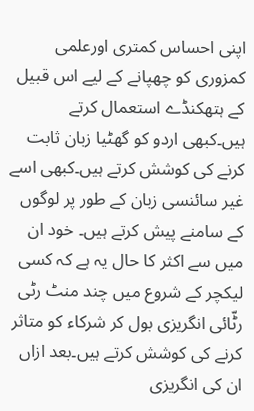اپنی احساس کمتری اورعلمی کمزوری کو چھپانے کے لیے اس قبیل کے ہتھکنڈے استعمال کرتے ہیں۔کبھی اردو کو گھٹیا زبان ثابت کرنے کی کوشش کرتے ہیں۔کبھی اسے غیر سائنسی زبان کے طور پر لوگوں کے سامنے پیش کرتے ہیں۔ خود ان میں سے اکثر کا حال یہ ہے کہ کسی لیکچر کے شروع میں چند منٹ رٹی رٹّائی انگریزی بول کر شرکاء کو متاثر کرنے کی کوشش کرتے ہیں۔بعد ازاں ان کی انگریزی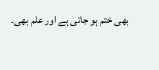بھی ختم ہو جاتی ہے اور علم بھی۔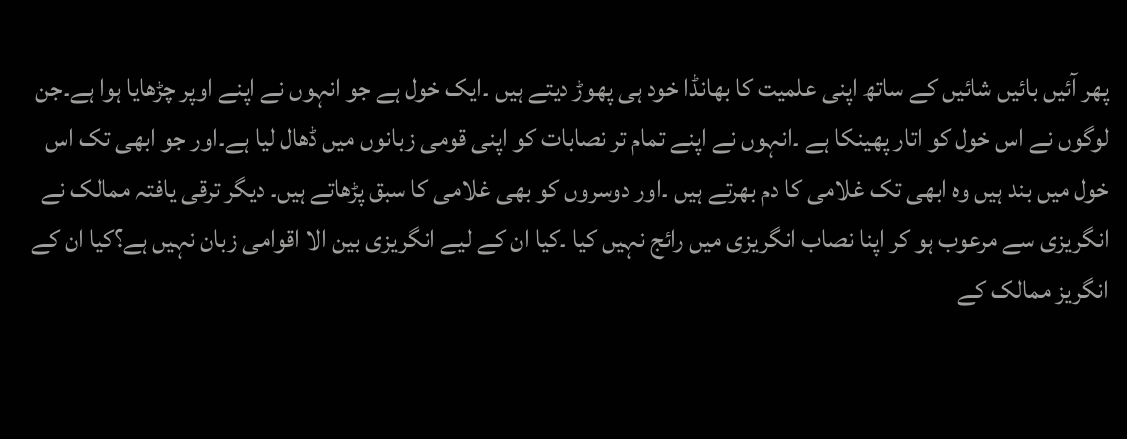پھر آئیں بائیں شائیں کے ساتھ اپنی علمیت کا بھانڈا خود ہی پھوڑ دیتے ہیں ۔ایک خول ہے جو انہوں نے اپنے اوپر چڑھایا ہوا ہے۔جن لوگوں نے اس خول کو اتار پھینکا ہے ۔انہوں نے اپنے تمام تر نصابات کو اپنی قومی زبانوں میں ڈھال لیا ہے۔اور جو ابھی تک اس خول میں بند ہیں وہ ابھی تک غلامی کا دم بھرتے ہیں ۔اور دوسروں کو بھی غلامی کا سبق پڑھاتے ہیں۔ دیگر ترقی یافتہ ممالک نے انگریزی سے مرعوب ہو کر اپنا نصاب انگریزی میں رائج نہیں کیا ۔کیا ان کے لیے انگریزی بین الا اقوامی زبان نہیں ہے؟کیا ان کے انگریز ممالک کے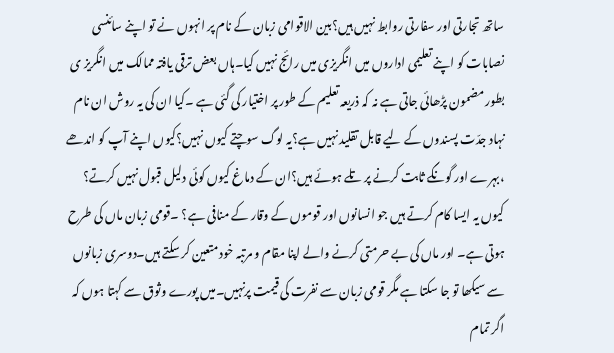ساتھ تجارتی اور سفارتی روابط نہیں ہیں؟بین الاقوامی زبان کے نام پر انہوں نے تو اپنے سائنسی نصابات کو اپنے تعلیمی اداروں میں انگریزی میں رائج نہیں کیا۔ہاں بعض ترقی یافتہ ممالک میں انگریز ی بطور مضمون پڑھائی جاتی ہے نہ کہ ذریعہ تعلیم کے طور پر اختیار کی گئی ہے ۔کیا ان کی یہ روش ان نام نہاد جدّت پسندوں کے لیے قابل تقلید نہیں ہے؟یہ لوگ سوچتے کیوں نہیں؟کیوں اپنے آپ کو اندھے ،بہرے اور گونگے ثابت کرنے پر تلے ہوئے ہیں؟ان کے دماغ کیوں کوئی دلیل قبول نہیں کرتے؟ کیوں یہ ایسا کام کرتے ہیں جو انسانوں اور قوموں کے وقار کے منافی ہے؟ ۔قومی زبان ماں کی طرح ہوتی ہے۔ اور ماں کی بے حرمتی کرنے والے اپنا مقام و مرتبہ خود متعین کر سکتے ہیں۔دوسری زبانوں سے سیکھا تو جا سکتا ہے مگر قومی زبان سے نفرت کی قیمت پرنہیں۔میں پورے وثوق سے کہتا ہوں کہ اگر تمام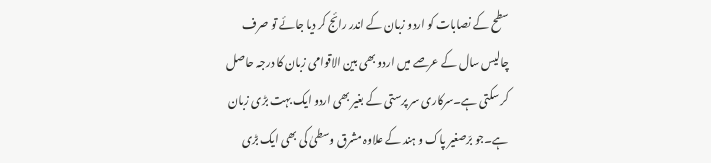سطح کے نصابات کو اردو زبان کے اندر رائج کر دیا جائے تو صرف چالیس سال کے عرصے میں اردو بھی بین الاقوامی زبان کا درجہ حاصل کر سکتی ہے۔سرکاری سر پرستی کے بغیر بھی اردو ایک بہت بڑی زبان ہے۔جو برّصغیر پاک و ہند کے علاوہ مشرق وسطیٰ کی بھی ایک بڑی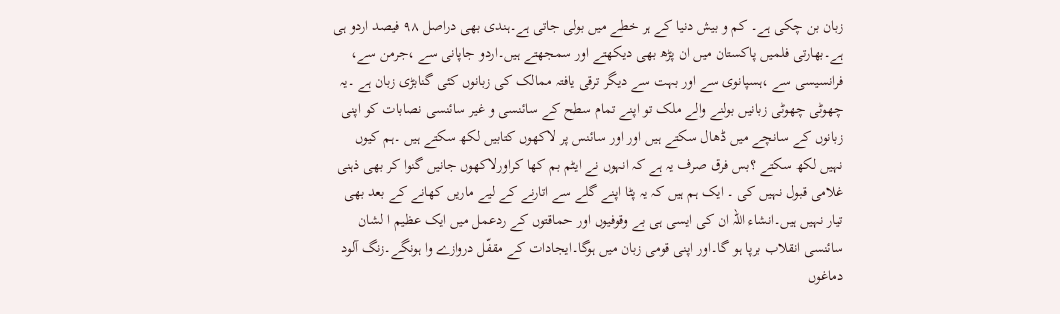زبان بن چکی ہے۔ کم و بیش دنیا کے ہر خطے میں بولی جاتی ہے۔ہندی بھی دراصل ۹۸ فیصد اردو ہی ہے۔بھارتی فلمیں پاکستان میں ان پڑھ بھی دیکھتے اور سمجھتے ہیں۔اردو جاپانی سے ،جرمن سے، فرانسیسی سے ،ہسپانوی سے اور بہت سے دیگر ترقی یافتہ ممالک کی زبانوں کئی گنابڑی زبان ہے ۔یہ چھوٹی چھوٹی زبانیں بولنے والے ملک تو اپنے تمام سطح کے سائنسی و غیر سائنسی نصابات کو اپنی زبانوں کے سانچے میں ڈھال سکتے ہیں اور اور سائنس پر لاکھوں کتابیں لکھ سکتے ہیں ۔ہم کیوں نہیں لکھ سکتے ؟بس فرق صرف یہ ہے کہ انہوں نے ایٹم بم کھا کراورلاکھوں جانیں گنوا کر بھی ذہنی غلامی قبول نہیں کی ۔ ایک ہم ہیں کہ یہ پٹا اپنے گلے سے اتارنے کے لیے ماریں کھانے کے بعد بھی تیار نہیں ہیں۔انشاء اللہ ان کی ایسی ہی بے وقوفیوں اور حماقتوں کے ردعمل میں ایک عظیم ا لشان سائنسی انقلاب برپا ہو گا۔اور اپنی قومی زبان میں ہوگا۔ایجادات کے مقفّل دروازے وا ہونگے۔زنگ آلود دماغوں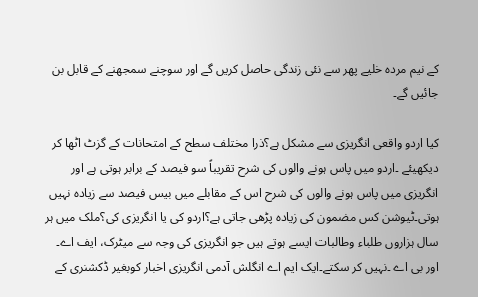کے نیم مردہ خلیے پھر سے نئی زندگی حاصل کریں گے اور سوچنے سمجھنے کے قابل بن جائیں گے۔

کیا اردو واقعی انگریزی سے مشکل ہے؟ذرا مختلف سطح کے امتحانات کے گزٹ اٹھا کر دیکھیئے ۔اردو میں پاس ہونے والوں کی شرح تقریباً سو فیصد کے برابر ہوتی ہے اور انگریزی میں پاس ہونے والوں کی شرح اس کے مقابلے میں بیس فیصد سے زیادہ نہیں ہوتی۔ٹیوشن کس مضمون کی زیادہ پڑھی جاتی ہے؟اردو کی یا انگریزی کی؟ملک میں ہر سال ہزاروں طلباء وطالبات ایسے ہوتے ہیں جو انگریزی کی وجہ سے میٹرک، ایف اے۔ اور بی اے ۔نہیں کر سکتے۔ایک ایم اے انگلش آدمی انگریزی اخبار کوبغیر ڈکشنری کے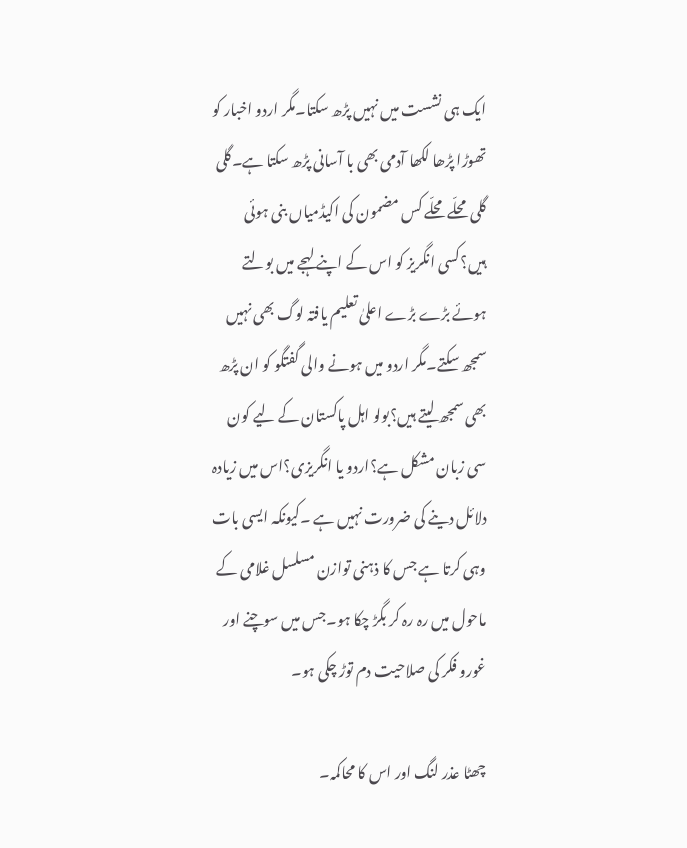ایک ہی نشست میں نہیں پڑھ سکتا۔مگر اردو اخبار کو تھوڑا پڑھا لکھا آدمی بھی با آسانی پڑھ سکتا ہے۔گلی گلی محلّے محلّے کس مضمون کی اکیڈمیاں بنی ہوئی ہیں؟کسی انگریز کو اس کے اپنے لہجے میں بولتے ہوئے بڑے بڑے اعلیٰ تعلیم یافتہ لوگ بھی نہیں سمجھ سکتے۔مگر اردو میں ہونے والی گفتگو کو ان پڑھ بھی سمجھ لیتے ہیں؟بولو اہل پاکستان کے لیے کون سی زبان مشکل ہے؟اردو یا انگریزی؟اس میں زیادہ دلائل دینے کی ضرورت نہیں ہے ۔کیونکہ ایسی بات وہی کرتا ہے جس کا ذہنی توازن مسلسل غلامی کے ماحول میں رہ رہ کر بگڑ چکا ہو۔جس میں سوچنے اور غورو فکر کی صلاحیت دم توڑ چکی ہو۔

چھٹا عذر لنگ اور اس کا محاکمہ۔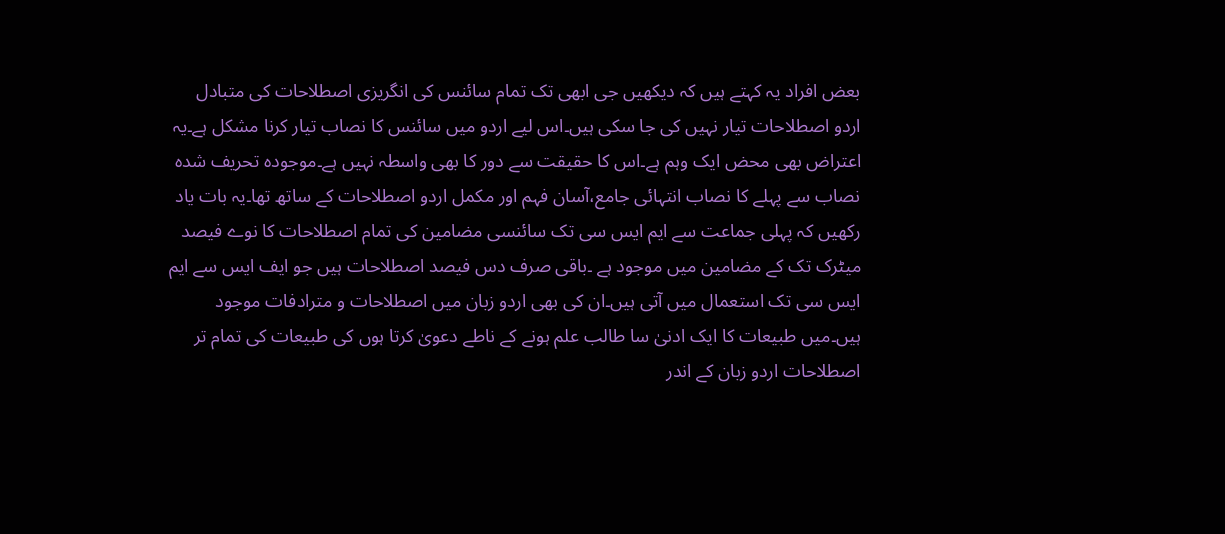بعض افراد یہ کہتے ہیں کہ دیکھیں جی ابھی تک تمام سائنس کی انگریزی اصطلاحات کی متبادل اردو اصطلاحات تیار نہیں کی جا سکی ہیں۔اس لیے اردو میں سائنس کا نصاب تیار کرنا مشکل ہے۔یہ اعتراض بھی محض ایک وہم ہے۔اس کا حقیقت سے دور کا بھی واسطہ نہیں ہے۔موجودہ تحریف شدہ نصاب سے پہلے کا نصاب انتہائی جامع،آسان فہم اور مکمل اردو اصطلاحات کے ساتھ تھا۔یہ بات یاد رکھیں کہ پہلی جماعت سے ایم ایس سی تک سائنسی مضامین کی تمام اصطلاحات کا نوے فیصد میٹرک تک کے مضامین میں موجود ہے ۔باقی صرف دس فیصد اصطلاحات ہیں جو ایف ایس سے ایم ایس سی تک استعمال میں آتی ہیں۔ان کی بھی اردو زبان میں اصطلاحات و مترادفات موجود ہیں۔میں طبیعات کا ایک ادنیٰ سا طالب علم ہونے کے ناطے دعویٰ کرتا ہوں کی طبیعات کی تمام تر اصطلاحات اردو زبان کے اندر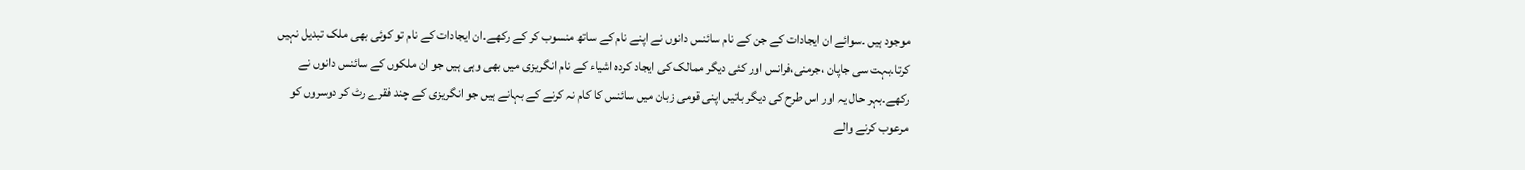موجود ہیں ۔سوائے ان ایجادات کے جن کے نام سائنس دانوں نے اپنے نام کے ساتھ منسوب کر کے رکھے۔ان ایجادات کے نام تو کوئی بھی ملک تبدیل نہیں کرتا۔بہت سی جاپان ،جرمنی،فرانس اور کئی دیگر ممالک کی ایجاد کردہ اشیاء کے نام انگریزی میں بھی وہی ہیں جو ان ملکوں کے سائنس دانوں نے رکھے۔بہر حال یہ اور اس طرح کی دیگر باتیں اپنی قومی زبان میں سائنس کا کام نہ کرنے کے بہانے ہیں جو انگریزی کے چند فقرے رٹ کر دوسروں کو مرعوب کرنے والے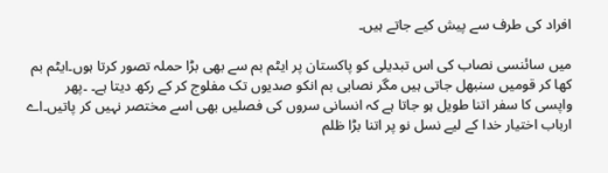افراد کی طرف سے پیش کیے جاتے ہیں۔

میں سائنسی نصاب کی اس تبدیلی کو پاکستان پر ایٹم بم سے بھی بڑا حملہ تصور کرتا ہوں۔ایٹم بم کھا کر قومیں سنبھل جاتی ہیں مگر نصابی بم انکو صدیوں تک مفلوج کر کے رکھ دیتا ہے۔ ۔پھر واپسی کا سفر اتنا طویل ہو جاتا ہے کہ انسانی سروں کی فصلیں بھی اسے مختصر نہیں کر پاتیں۔اے ارباب اختیار خدا کے لیے نسل نو پر اتنا بڑا ظلم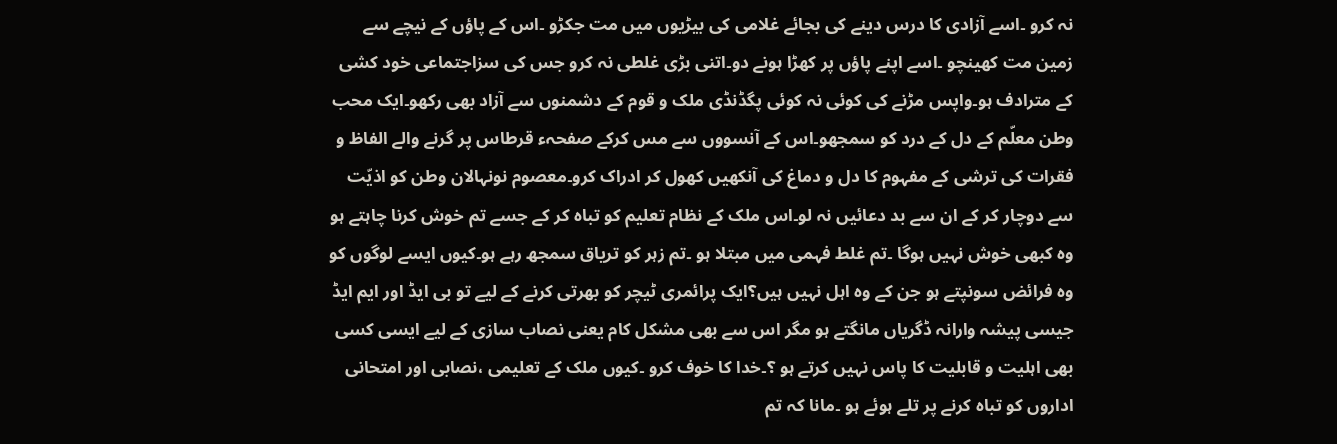نہ کرو ۔اسے آزادی کا درس دینے کی بجائے غلامی کی بیڑیوں میں مت جکڑو ۔اس کے پاؤں کے نیچے سے زمین مت کھینچو ۔اسے اپنے پاؤں پر کھڑا ہونے دو۔اتنی بڑی غلطی نہ کرو جس کی سزاجتماعی خود کشی کے مترادف ہو۔واپس مڑنے کی کوئی نہ کوئی پگڈنڈی ملک و قوم کے دشمنوں سے آزاد بھی رکھو۔ایک محب وطن معلّم کے دل کے درد کو سمجھو۔اس کے آنسووں سے مس کرکے صفحہء قرطاس پر گرنے والے الفاظ و فقرات کی ترشی کے مفہوم کا دل و دماغ کی آنکھیں کھول کر ادراک کرو۔معصوم نونہالان وطن کو اذیّت سے دوچار کر کے ان سے بد دعائیں نہ لو۔اس ملک کے نظام تعلیم کو تباہ کر کے جسے تم خوش کرنا چاہتے ہو وہ کبھی خوش نہیں ہوگا ۔تم غلط فہمی میں مبتلا ہو ۔تم زہر کو تریاق سمجھ رہے ہو۔کیوں ایسے لوگوں کو وہ فرائض سونپتے ہو جن کے وہ اہل نہیں ہیں؟ایک پرائمری ٹیچر کو بھرتی کرنے کے لیے تو بی ایڈ اور ایم ایڈ جیسی پیشہ وارانہ ڈگریاں مانگتے ہو مگر اس سے بھی مشکل کام یعنی نصاب سازی کے لیے ایسی کسی بھی اہلیت و قابلیت کا پاس نہیں کرتے ہو ؟۔خدا کا خوف کرو ۔کیوں ملک کے تعلیمی ،نصابی اور امتحانی اداروں کو تباہ کرنے پر تلے ہوئے ہو ۔مانا کہ تم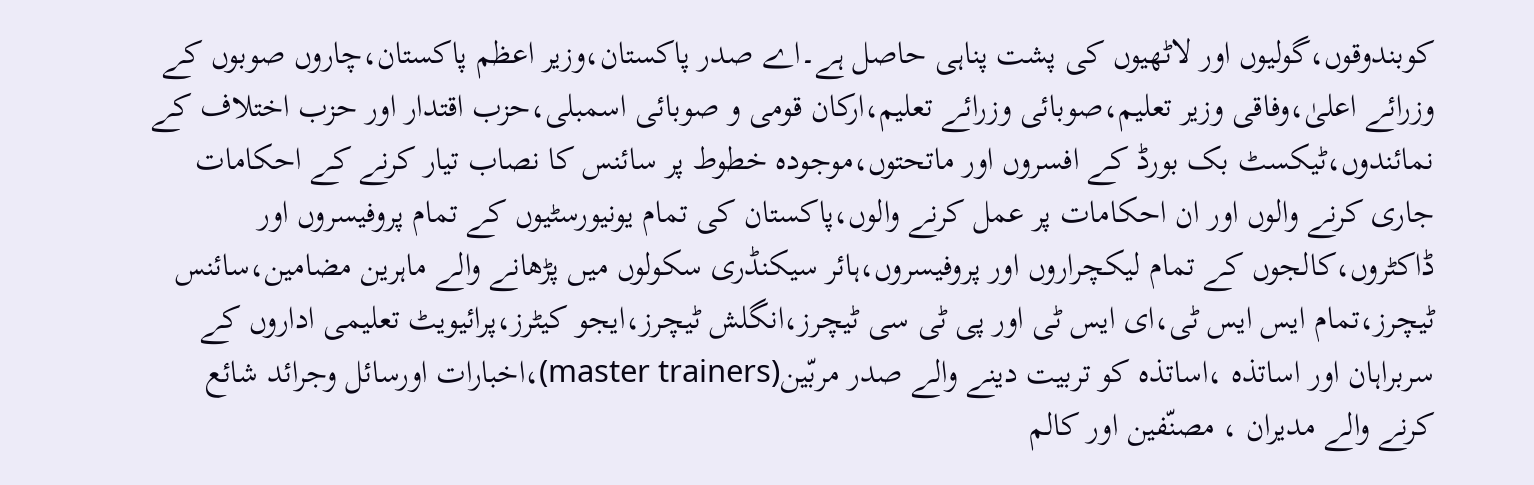کوبندوقوں،گولیوں اور لاٹھیوں کی پشت پناہی حاصل ہے۔اے صدر پاکستان،وزیر اعظم پاکستان،چاروں صوبوں کے وزرائے اعلیٰ،وفاقی وزیر تعلیم،صوبائی وزرائے تعلیم،ارکان قومی و صوبائی اسمبلی،حزب اقتدار اور حزب اختلاف کے نمائندوں،ٹیکسٹ بک بورڈ کے افسروں اور ماتحتوں،موجودہ خطوط پر سائنس کا نصاب تیار کرنے کے احکامات جاری کرنے والوں اور ان احکامات پر عمل کرنے والوں،پاکستان کی تمام یونیورسٹیوں کے تمام پروفیسروں اور ڈاکٹروں،کالجوں کے تمام لیکچراروں اور پروفیسروں،ہائر سیکنڈری سکولوں میں پڑھانے والے ماہرین مضامین،سائنس ٹیچرز،تمام ایس ایس ٹی،ای ایس ٹی اور پی ٹی سی ٹیچرز،انگلش ٹیچرز،ایجو کیٹرز،پرائیویٹ تعلیمی اداروں کے سربراہان اور اساتذہ ،اساتذہ کو تربیت دینے والے صدر مربّین(master trainers)،اخبارات اورسائل وجرائد شائع کرنے والے مدیران ، مصنّفین اور کالم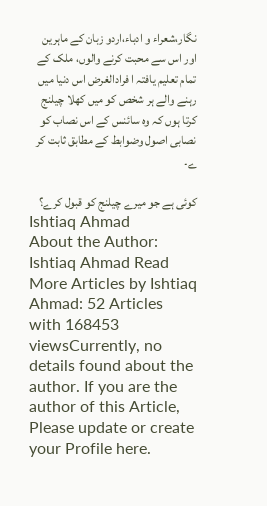نگار،شعراء و ادباء،اردو زبان کے ماہرین اور اس سے محبت کرنے والوں، ملک کے تمام تعلیم یافتہ ا فرادالغرض اس دنیا میں رہنے والے ہر شخص کو میں کھلا چیلنج کرتا ہوں کہ وہ سائنس کے اس نصاب کو نصابی اصول وضوابط کے مطابق ثابت کر ے۔

کوئی ہے جو میرے چیلنج کو قبول کرے؟
Ishtiaq Ahmad
About the Author: Ishtiaq Ahmad Read More Articles by Ishtiaq Ahmad: 52 Articles with 168453 viewsCurrently, no details found about the author. If you are the author of this Article, Please update or create your Profile here.